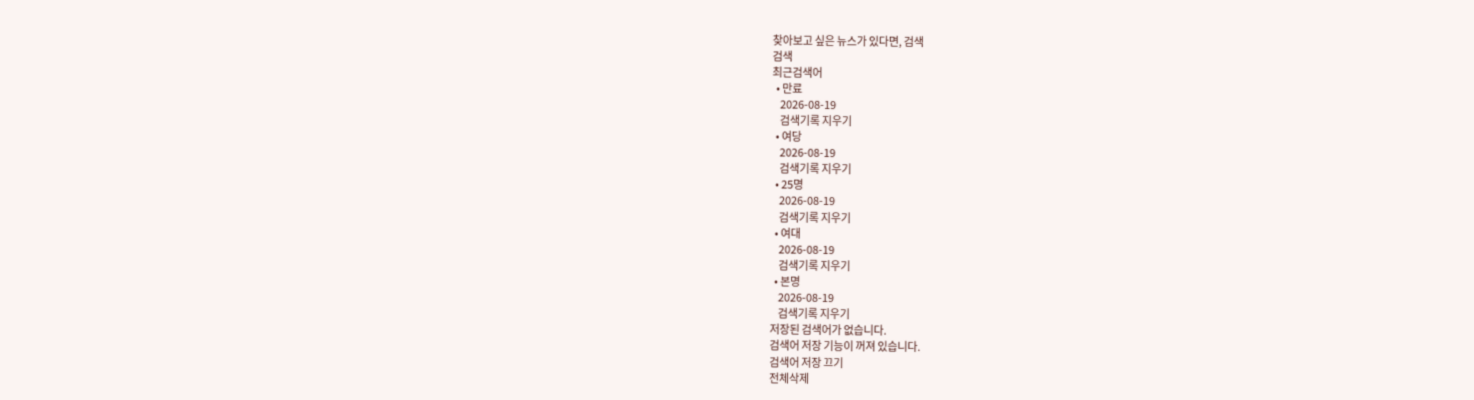찾아보고 싶은 뉴스가 있다면, 검색
검색
최근검색어
  • 만료
    2026-08-19
    검색기록 지우기
  • 여당
    2026-08-19
    검색기록 지우기
  • 25명
    2026-08-19
    검색기록 지우기
  • 여대
    2026-08-19
    검색기록 지우기
  • 본명
    2026-08-19
    검색기록 지우기
저장된 검색어가 없습니다.
검색어 저장 기능이 꺼져 있습니다.
검색어 저장 끄기
전체삭제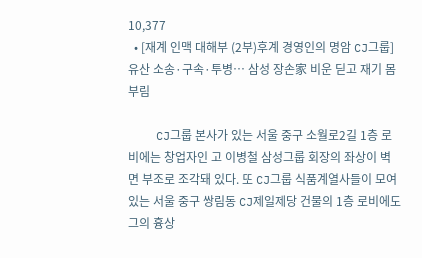10,377
  • [재계 인맥 대해부 (2부)후계 경영인의 명암 CJ그룹] 유산 소송·구속·투병… 삼성 장손家 비운 딛고 재기 몸부림

    CJ그룹 본사가 있는 서울 중구 소월로2길 1층 로비에는 창업자인 고 이병철 삼성그룹 회장의 좌상이 벽면 부조로 조각돼 있다. 또 CJ그룹 식품계열사들이 모여 있는 서울 중구 쌍림동 CJ제일제당 건물의 1층 로비에도 그의 흉상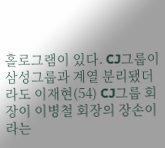홀로그램이 있다. CJ그룹이 삼성그룹과 계열 분리됐더라도 이재현(54) CJ그룹 회장이 이병철 회장의 장손이라는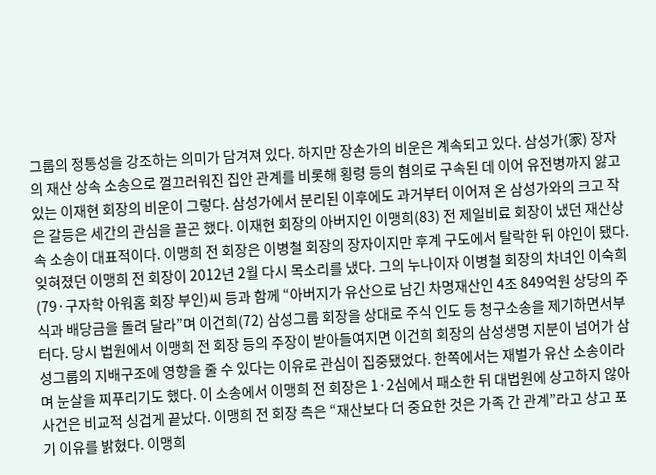그룹의 정통성을 강조하는 의미가 담겨져 있다. 하지만 장손가의 비운은 계속되고 있다. 삼성가(家) 장자의 재산 상속 소송으로 껄끄러워진 집안 관계를 비롯해 횡령 등의 혐의로 구속된 데 이어 유전병까지 앓고 있는 이재현 회장의 비운이 그렇다. 삼성가에서 분리된 이후에도 과거부터 이어져 온 삼성가와의 크고 작은 갈등은 세간의 관심을 끌곤 했다. 이재현 회장의 아버지인 이맹희(83) 전 제일비료 회장이 냈던 재산상속 소송이 대표적이다. 이맹희 전 회장은 이병철 회장의 장자이지만 후계 구도에서 탈락한 뒤 야인이 됐다. 잊혀졌던 이맹희 전 회장이 2012년 2월 다시 목소리를 냈다. 그의 누나이자 이병철 회장의 차녀인 이숙희(79·구자학 아워홈 회장 부인)씨 등과 함께 “아버지가 유산으로 남긴 차명재산인 4조 849억원 상당의 주식과 배당금을 돌려 달라”며 이건희(72) 삼성그룹 회장을 상대로 주식 인도 등 청구소송을 제기하면서부터다. 당시 법원에서 이맹희 전 회장 등의 주장이 받아들여지면 이건희 회장의 삼성생명 지분이 넘어가 삼성그룹의 지배구조에 영향을 줄 수 있다는 이유로 관심이 집중됐었다. 한쪽에서는 재벌가 유산 소송이라며 눈살을 찌푸리기도 했다. 이 소송에서 이맹희 전 회장은 1·2심에서 패소한 뒤 대법원에 상고하지 않아 사건은 비교적 싱겁게 끝났다. 이맹희 전 회장 측은 “재산보다 더 중요한 것은 가족 간 관계”라고 상고 포기 이유를 밝혔다. 이맹희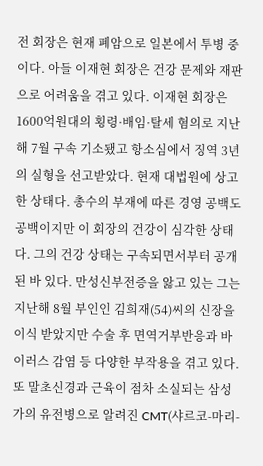전 회장은 현재 폐암으로 일본에서 투병 중이다. 아들 이재현 회장은 건강 문제와 재판으로 어려움을 겪고 있다. 이재현 회장은 1600억원대의 횡령·배임·탈세 혐의로 지난해 7월 구속 기소됐고 항소심에서 징역 3년의 실형을 선고받았다. 현재 대법원에 상고한 상태다. 총수의 부재에 따른 경영 공백도 공백이지만 이 회장의 건강이 심각한 상태다. 그의 건강 상태는 구속되면서부터 공개된 바 있다. 만성신부전증을 앓고 있는 그는 지난해 8월 부인인 김희재(54)씨의 신장을 이식 받았지만 수술 후 면역거부반응과 바이러스 감염 등 다양한 부작용을 겪고 있다. 또 말초신경과 근육이 점차 소실되는 삼성가의 유전병으로 알려진 CMT(샤르코-마리-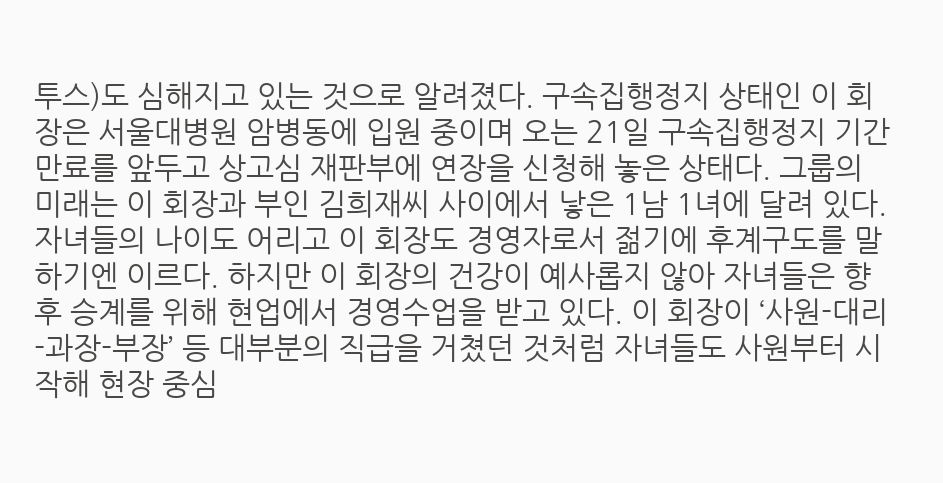투스)도 심해지고 있는 것으로 알려졌다. 구속집행정지 상태인 이 회장은 서울대병원 암병동에 입원 중이며 오는 21일 구속집행정지 기간 만료를 앞두고 상고심 재판부에 연장을 신청해 놓은 상태다. 그룹의 미래는 이 회장과 부인 김희재씨 사이에서 낳은 1남 1녀에 달려 있다. 자녀들의 나이도 어리고 이 회장도 경영자로서 젊기에 후계구도를 말하기엔 이르다. 하지만 이 회장의 건강이 예사롭지 않아 자녀들은 향후 승계를 위해 현업에서 경영수업을 받고 있다. 이 회장이 ‘사원-대리-과장-부장’ 등 대부분의 직급을 거쳤던 것처럼 자녀들도 사원부터 시작해 현장 중심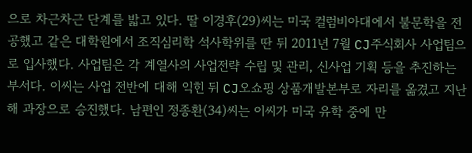으로 차근차근 단계를 밟고 있다. 딸 이경후(29)씨는 미국 컬럼비아대에서 불문학을 전공했고 같은 대학원에서 조직심리학 석사학위를 딴 뒤 2011년 7월 CJ주식회사 사업팀으로 입사했다. 사업팀은 각 계열사의 사업전략 수립 및 관리, 신사업 기획 등을 추진하는 부서다. 이씨는 사업 전반에 대해 익힌 뒤 CJ오쇼핑 상품개발본부로 자리를 옮겼고 지난해 과장으로 승진했다. 남편인 정종환(34)씨는 이씨가 미국 유학 중에 만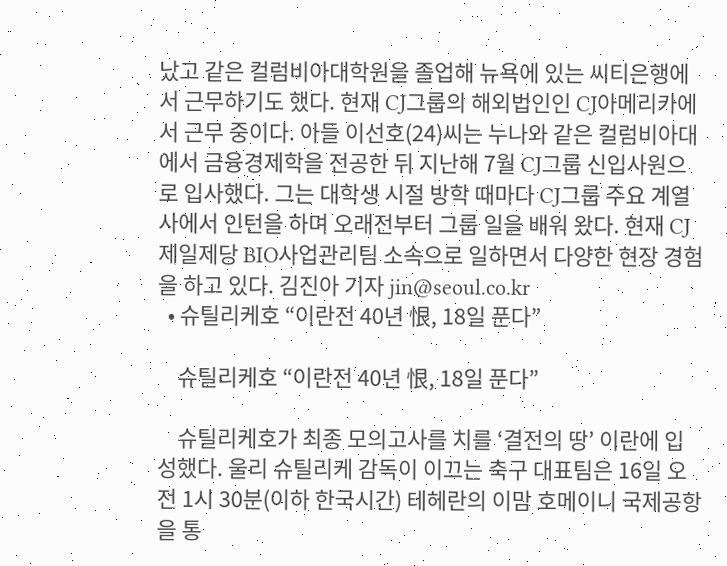났고 같은 컬럼비아대학원을 졸업해 뉴욕에 있는 씨티은행에서 근무하기도 했다. 현재 CJ그룹의 해외법인인 CJ아메리카에서 근무 중이다. 아들 이선호(24)씨는 누나와 같은 컬럼비아대에서 금융경제학을 전공한 뒤 지난해 7월 CJ그룹 신입사원으로 입사했다. 그는 대학생 시절 방학 때마다 CJ그룹 주요 계열사에서 인턴을 하며 오래전부터 그룹 일을 배워 왔다. 현재 CJ제일제당 BIO사업관리팀 소속으로 일하면서 다양한 현장 경험을 하고 있다. 김진아 기자 jin@seoul.co.kr
  • 슈틸리케호 “이란전 40년 恨, 18일 푼다”

    슈틸리케호 “이란전 40년 恨, 18일 푼다”

    슈틸리케호가 최종 모의고사를 치를 ‘결전의 땅’ 이란에 입성했다. 울리 슈틸리케 감독이 이끄는 축구 대표팀은 16일 오전 1시 30분(이하 한국시간) 테헤란의 이맘 호메이니 국제공항을 통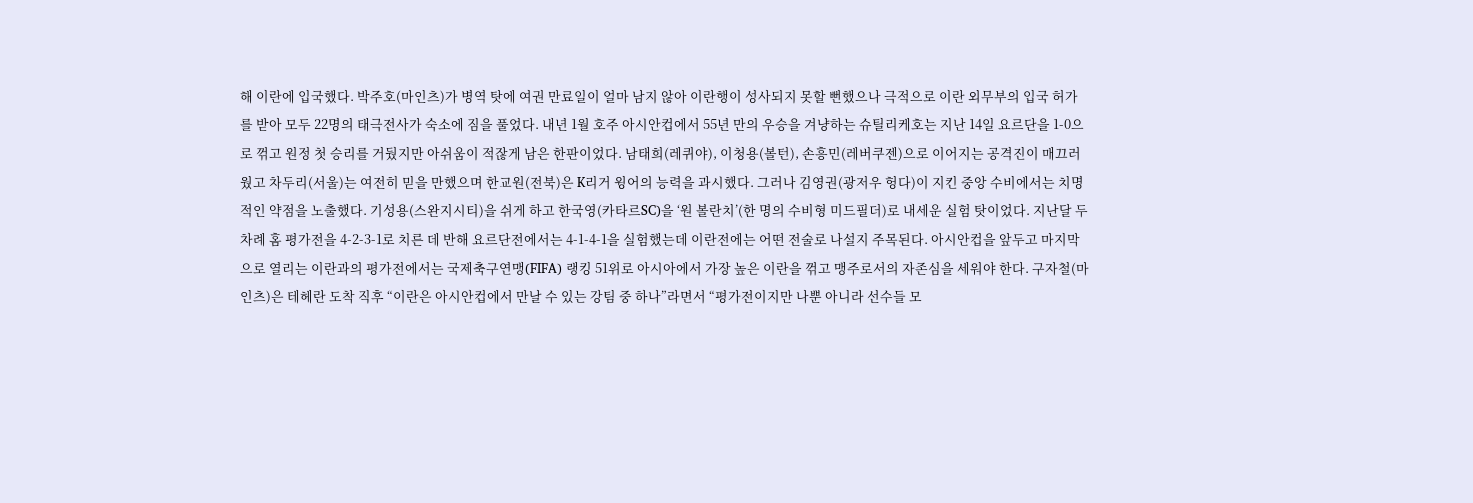해 이란에 입국했다. 박주호(마인츠)가 병역 탓에 여권 만료일이 얼마 남지 않아 이란행이 성사되지 못할 뻔했으나 극적으로 이란 외무부의 입국 허가를 받아 모두 22명의 태극전사가 숙소에 짐을 풀었다. 내년 1월 호주 아시안컵에서 55년 만의 우승을 겨냥하는 슈틸리케호는 지난 14일 요르단을 1-0으로 꺾고 원정 첫 승리를 거뒀지만 아쉬움이 적잖게 남은 한판이었다. 남태희(레퀴야), 이청용(볼턴), 손흥민(레버쿠젠)으로 이어지는 공격진이 매끄러웠고 차두리(서울)는 여전히 믿을 만했으며 한교원(전북)은 K리거 윙어의 능력을 과시했다. 그러나 김영권(광저우 헝다)이 지킨 중앙 수비에서는 치명적인 약점을 노출했다. 기성용(스완지시티)을 쉬게 하고 한국영(카타르SC)을 ‘원 볼란치’(한 명의 수비형 미드필더)로 내세운 실험 탓이었다. 지난달 두 차례 홈 평가전을 4-2-3-1로 치른 데 반해 요르단전에서는 4-1-4-1을 실험했는데 이란전에는 어떤 전술로 나설지 주목된다. 아시안컵을 앞두고 마지막으로 열리는 이란과의 평가전에서는 국제축구연맹(FIFA) 랭킹 51위로 아시아에서 가장 높은 이란을 꺾고 맹주로서의 자존심을 세워야 한다. 구자철(마인츠)은 테헤란 도착 직후 “이란은 아시안컵에서 만날 수 있는 강팀 중 하나”라면서 “평가전이지만 나뿐 아니라 선수들 모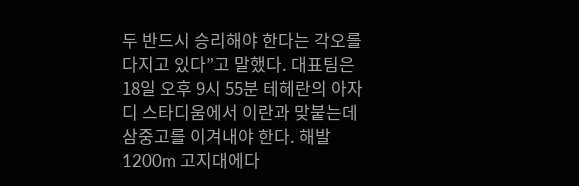두 반드시 승리해야 한다는 각오를 다지고 있다”고 말했다. 대표팀은 18일 오후 9시 55분 테헤란의 아자디 스타디움에서 이란과 맞붙는데 삼중고를 이겨내야 한다. 해발 1200m 고지대에다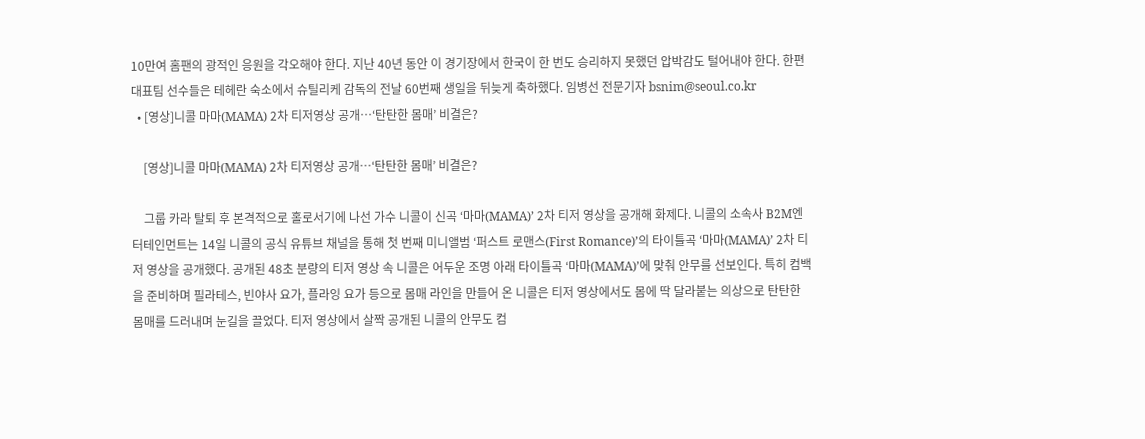10만여 홈팬의 광적인 응원을 각오해야 한다. 지난 40년 동안 이 경기장에서 한국이 한 번도 승리하지 못했던 압박감도 털어내야 한다. 한편 대표팀 선수들은 테헤란 숙소에서 슈틸리케 감독의 전날 60번째 생일을 뒤늦게 축하했다. 임병선 전문기자 bsnim@seoul.co.kr
  • [영상]니콜 마마(MAMA) 2차 티저영상 공개…‘탄탄한 몸매’ 비결은?

    [영상]니콜 마마(MAMA) 2차 티저영상 공개…‘탄탄한 몸매’ 비결은?

    그룹 카라 탈퇴 후 본격적으로 홀로서기에 나선 가수 니콜이 신곡 ‘마마(MAMA)’ 2차 티저 영상을 공개해 화제다. 니콜의 소속사 B2M엔터테인먼트는 14일 니콜의 공식 유튜브 채널을 통해 첫 번째 미니앨범 ‘퍼스트 로맨스(First Romance)’의 타이틀곡 ‘마마(MAMA)’ 2차 티저 영상을 공개했다. 공개된 48초 분량의 티저 영상 속 니콜은 어두운 조명 아래 타이틀곡 ‘마마(MAMA)’에 맞춰 안무를 선보인다. 특히 컴백을 준비하며 필라테스, 빈야사 요가, 플라잉 요가 등으로 몸매 라인을 만들어 온 니콜은 티저 영상에서도 몸에 딱 달라붙는 의상으로 탄탄한 몸매를 드러내며 눈길을 끌었다. 티저 영상에서 살짝 공개된 니콜의 안무도 컴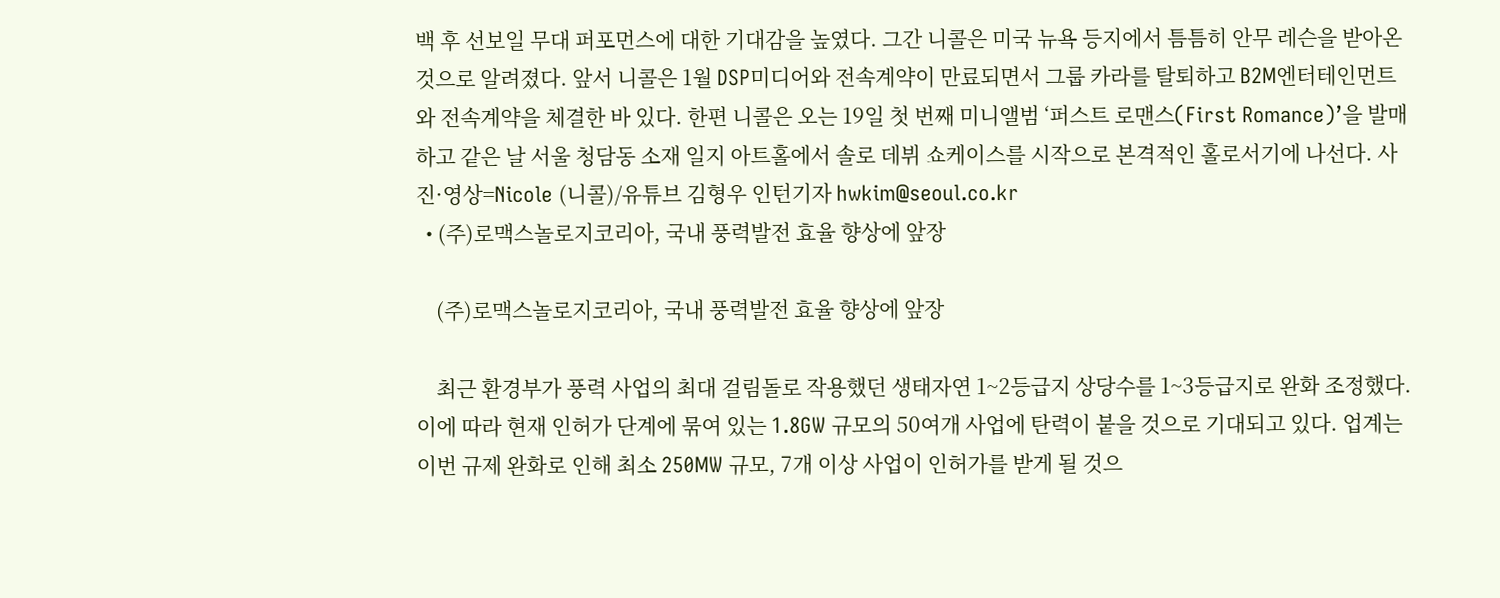백 후 선보일 무대 퍼포먼스에 대한 기대감을 높였다. 그간 니콜은 미국 뉴욕 등지에서 틈틈히 안무 레슨을 받아온 것으로 알려졌다. 앞서 니콜은 1월 DSP미디어와 전속계약이 만료되면서 그룹 카라를 탈퇴하고 B2M엔터테인먼트와 전속계약을 체결한 바 있다. 한편 니콜은 오는 19일 첫 번째 미니앨범 ‘퍼스트 로맨스(First Romance)’을 발매하고 같은 날 서울 청담동 소재 일지 아트홀에서 솔로 데뷔 쇼케이스를 시작으로 본격적인 홀로서기에 나선다. 사진·영상=Nicole (니콜)/유튜브 김형우 인턴기자 hwkim@seoul.co.kr
  • (주)로맥스놀로지코리아, 국내 풍력발전 효율 향상에 앞장

    (주)로맥스놀로지코리아, 국내 풍력발전 효율 향상에 앞장

    최근 환경부가 풍력 사업의 최대 걸림돌로 작용했던 생태자연 1~2등급지 상당수를 1~3등급지로 완화 조정했다. 이에 따라 현재 인허가 단계에 묶여 있는 1.8GW 규모의 50여개 사업에 탄력이 붙을 것으로 기대되고 있다. 업계는 이번 규제 완화로 인해 최소 250MW 규모, 7개 이상 사업이 인허가를 받게 될 것으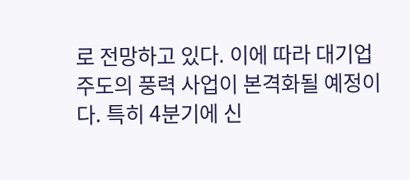로 전망하고 있다. 이에 따라 대기업 주도의 풍력 사업이 본격화될 예정이다. 특히 4분기에 신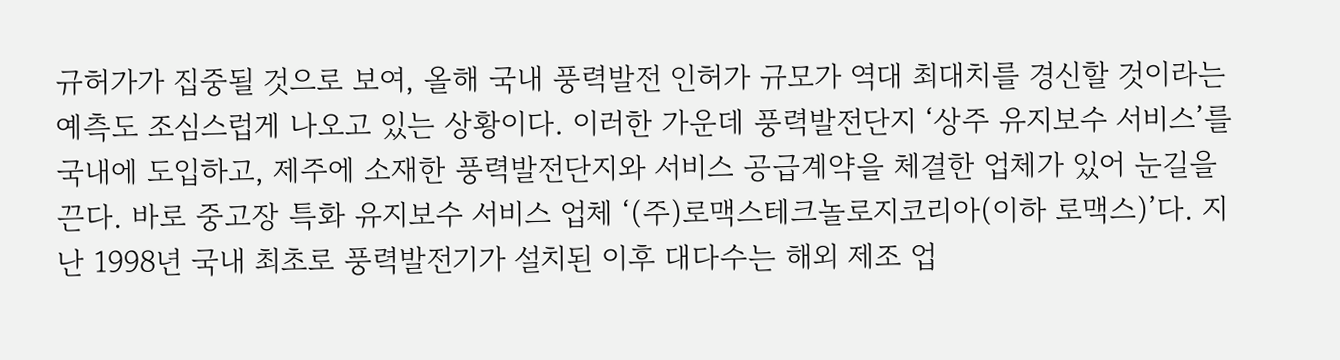규허가가 집중될 것으로 보여, 올해 국내 풍력발전 인허가 규모가 역대 최대치를 경신할 것이라는 예측도 조심스럽게 나오고 있는 상황이다. 이러한 가운데 풍력발전단지 ‘상주 유지보수 서비스’를 국내에 도입하고, 제주에 소재한 풍력발전단지와 서비스 공급계약을 체결한 업체가 있어 눈길을 끈다. 바로 중고장 특화 유지보수 서비스 업체 ‘(주)로맥스테크놀로지코리아(이하 로맥스)’다. 지난 1998년 국내 최초로 풍력발전기가 설치된 이후 대다수는 해외 제조 업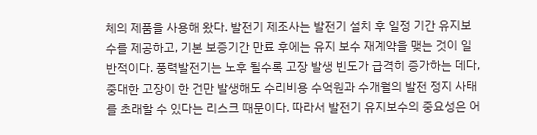체의 제품을 사용해 왔다. 발전기 제조사는 발전기 설치 후 일정 기간 유지보수를 제공하고, 기본 보증기간 만료 후에는 유지 보수 재계약을 맺는 것이 일반적이다. 풍력발전기는 노후 될수록 고장 발생 빈도가 급격히 증가하는 데다, 중대한 고장이 한 건만 발생해도 수리비용 수억원과 수개월의 발전 정지 사태를 초래할 수 있다는 리스크 때문이다. 따라서 발전기 유지보수의 중요성은 어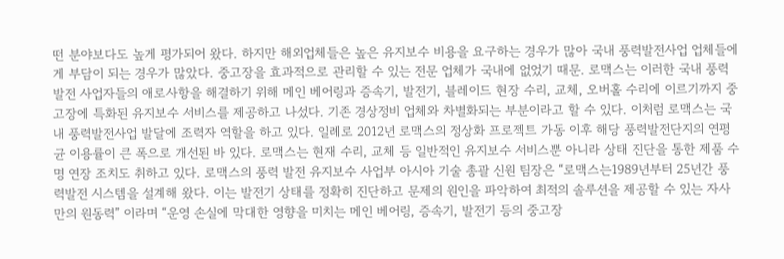떤 분야보다도 높게 평가되어 왔다. 하지만 해외업체들은 높은 유지보수 비용을 요구하는 경우가 많아 국내 풍력발전사업 업체들에게 부담이 되는 경우가 많았다. 중고장을 효과적으로 관리할 수 있는 전문 업체가 국내에 없었기 때문. 로맥스는 이러한 국내 풍력발전 사업자들의 애로사항을 해결하기 위해 메인 베어링과 증속기, 발전기, 블레이드 현장 수리, 교체, 오버홀 수리에 이르기까지 중고장에 특화된 유지보수 서비스를 제공하고 나섰다. 기존 경상정비 업체와 차별화되는 부분이라고 할 수 있다. 이처럼 로맥스는 국내 풍력발전사업 발달에 조력자 역할을 하고 있다. 일례로 2012년 로맥스의 정상화 프로젝트 가동 이후 해당 풍력발전단지의 연평균 이용률이 큰 폭으로 개선된 바 있다. 로맥스는 현재 수리, 교체 등 일반적인 유지보수 서비스뿐 아니라 상태 진단을 통한 제품 수명 연장 조치도 취하고 있다. 로맥스의 풍력 발전 유지보수 사업부 아시아 기술 총괄 신원 팀장은 “로맥스는1989년부터 25년간 풍력발전 시스템을 설계해 왔다. 이는 발전기 상태를 정확히 진단하고 문제의 원인을 파악하여 최적의 솔루션을 제공할 수 있는 자사만의 원동력” 이라며 “운영 손실에 막대한 영향을 미치는 메인 베어링, 증속기, 발전기 등의 중고장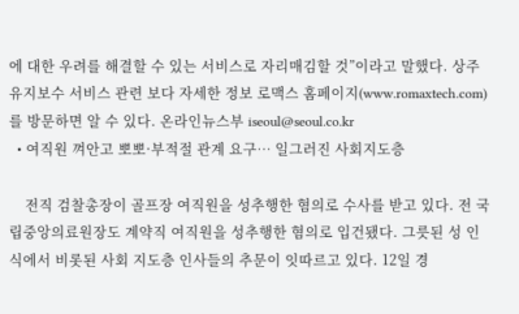에 대한 우려를 해결할 수 있는 서비스로 자리매김할 것”이라고 말했다. 상주 유지보수 서비스 관련 보다 자세한 정보 로맥스 홈페이지(www.romaxtech.com)를 방문하면 알 수 있다. 온라인뉴스부 iseoul@seoul.co.kr
  • 여직원 껴안고 뽀뽀·부적절 관계 요구… 일그러진 사회지도층

    전직 검찰총장이 골프장 여직원을 성추행한 혐의로 수사를 받고 있다. 전 국립중앙의료원장도 계약직 여직원을 성추행한 혐의로 입건됐다. 그릇된 성 인식에서 비롯된 사회 지도층 인사들의 추문이 잇따르고 있다. 12일 경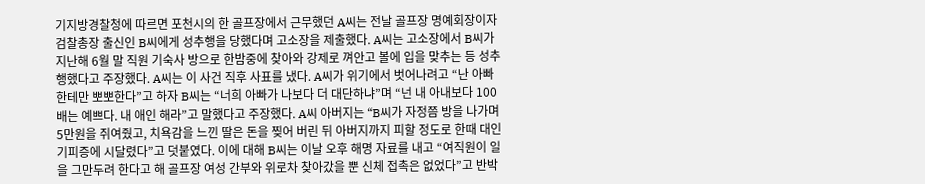기지방경찰청에 따르면 포천시의 한 골프장에서 근무했던 A씨는 전날 골프장 명예회장이자 검찰총장 출신인 B씨에게 성추행을 당했다며 고소장을 제출했다. A씨는 고소장에서 B씨가 지난해 6월 말 직원 기숙사 방으로 한밤중에 찾아와 강제로 껴안고 볼에 입을 맞추는 등 성추행했다고 주장했다. A씨는 이 사건 직후 사표를 냈다. A씨가 위기에서 벗어나려고 “난 아빠한테만 뽀뽀한다”고 하자 B씨는 “너희 아빠가 나보다 더 대단하냐”며 “넌 내 아내보다 100배는 예쁘다. 내 애인 해라”고 말했다고 주장했다. A씨 아버지는 “B씨가 자정쯤 방을 나가며 5만원을 쥐여줬고, 치욕감을 느낀 딸은 돈을 찢어 버린 뒤 아버지까지 피할 정도로 한때 대인기피증에 시달렸다”고 덧붙였다. 이에 대해 B씨는 이날 오후 해명 자료를 내고 “여직원이 일을 그만두려 한다고 해 골프장 여성 간부와 위로차 찾아갔을 뿐 신체 접촉은 없었다”고 반박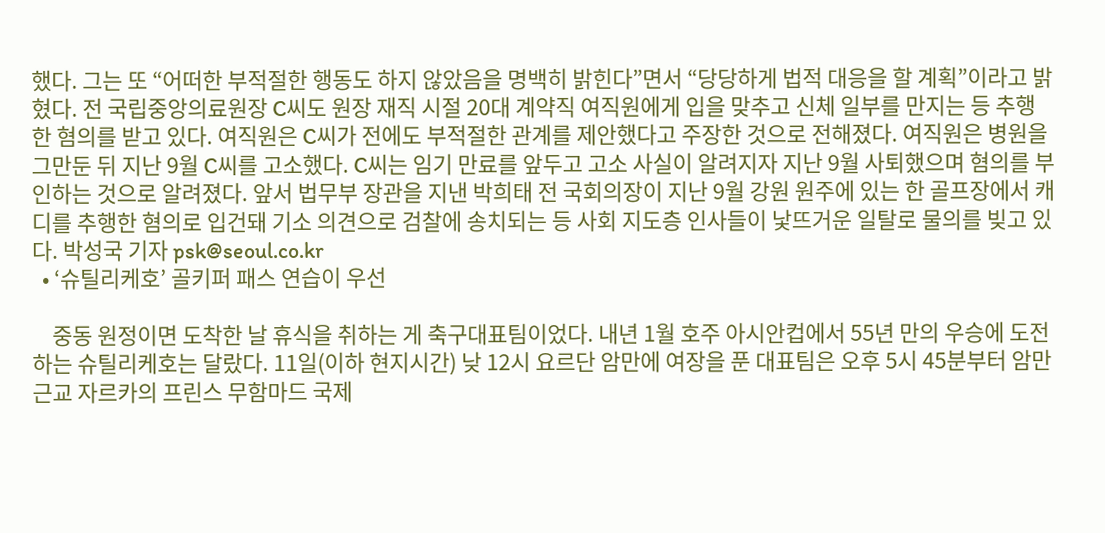했다. 그는 또 “어떠한 부적절한 행동도 하지 않았음을 명백히 밝힌다”면서 “당당하게 법적 대응을 할 계획”이라고 밝혔다. 전 국립중앙의료원장 C씨도 원장 재직 시절 20대 계약직 여직원에게 입을 맞추고 신체 일부를 만지는 등 추행한 혐의를 받고 있다. 여직원은 C씨가 전에도 부적절한 관계를 제안했다고 주장한 것으로 전해졌다. 여직원은 병원을 그만둔 뒤 지난 9월 C씨를 고소했다. C씨는 임기 만료를 앞두고 고소 사실이 알려지자 지난 9월 사퇴했으며 혐의를 부인하는 것으로 알려졌다. 앞서 법무부 장관을 지낸 박희태 전 국회의장이 지난 9월 강원 원주에 있는 한 골프장에서 캐디를 추행한 혐의로 입건돼 기소 의견으로 검찰에 송치되는 등 사회 지도층 인사들이 낯뜨거운 일탈로 물의를 빚고 있다. 박성국 기자 psk@seoul.co.kr
  • ‘슈틸리케호’ 골키퍼 패스 연습이 우선

    중동 원정이면 도착한 날 휴식을 취하는 게 축구대표팀이었다. 내년 1월 호주 아시안컵에서 55년 만의 우승에 도전하는 슈틸리케호는 달랐다. 11일(이하 현지시간) 낮 12시 요르단 암만에 여장을 푼 대표팀은 오후 5시 45분부터 암만 근교 자르카의 프린스 무함마드 국제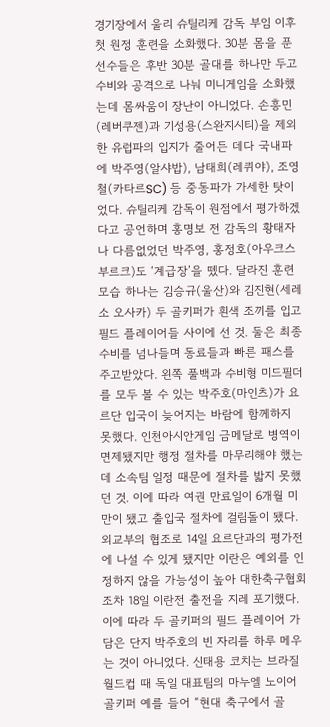경기장에서 울리 슈틸리케 감독 부임 이후 첫 원정 훈련을 소화했다. 30분 몸을 푼 선수들은 후반 30분 골대를 하나만 두고 수비와 공격으로 나눠 미니게임을 소화했는데 몸싸움이 장난이 아니었다. 손흥민(레버쿠젠)과 기성용(스완지시티)을 제외한 유럽파의 입지가 줄어든 데다 국내파에 박주영(알샤밥), 남태희(레퀴야), 조영철(카타르SC) 등 중동파가 가세한 탓이었다. 슈틸리케 감독이 원점에서 평가하겠다고 공언하며 홍명보 전 감독의 황태자나 다름없었던 박주영, 홍정호(아우크스부르크)도 ‘계급장’을 뗐다. 달라진 훈련 모습 하나는 김승규(울산)와 김진현(세레소 오사카) 두 골키퍼가 흰색 조끼를 입고 필드 플레이어들 사이에 선 것. 둘은 최종 수비를 넘나들며 동료들과 빠른 패스를 주고받았다. 왼쪽 풀백과 수비형 미드필더를 모두 볼 수 있는 박주호(마인츠)가 요르단 입국이 늦어지는 바람에 함께하지 못했다. 인천아시안게임 금메달로 병역이 면제됐지만 행정 절차를 마무리해야 했는데 소속팀 일정 때문에 절차를 밟지 못했던 것. 이에 따라 여권 만료일이 6개월 미만이 됐고 출입국 절차에 걸림돌이 됐다. 외교부의 협조로 14일 요르단과의 평가전에 나설 수 있게 됐지만 이란은 예외를 인정하지 않을 가능성이 높아 대한축구협회조차 18일 이란전 출전을 지레 포기했다. 이에 따라 두 골키퍼의 필드 플레이어 가담은 단지 박주호의 빈 자리를 하루 메우는 것이 아니었다. 신태용 코치는 브라질월드컵 때 독일 대표팀의 마누엘 노이어 골키퍼 예를 들어 “현대 축구에서 골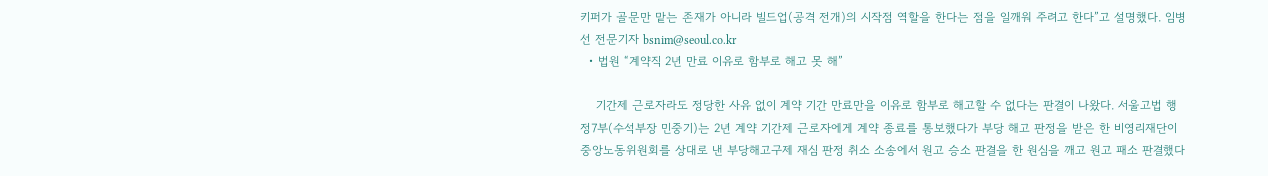키퍼가 골문만 맡는 존재가 아니라 빌드업(공격 전개)의 시작점 역할을 한다는 점을 일깨워 주려고 한다”고 설명했다. 임병선 전문기자 bsnim@seoul.co.kr
  • 법원 “계약직 2년 만료 이유로 함부로 해고 못 해”

    기간제 근로자라도 정당한 사유 없이 계약 기간 만료만을 이유로 함부로 해고할 수 없다는 판결이 나왔다. 서울고법 행정7부(수석부장 민중기)는 2년 계약 기간제 근로자에게 계약 종료를 통보했다가 부당 해고 판정을 받은 한 비영리재단이 중앙노동위원회를 상대로 낸 부당해고구제 재심 판정 취소 소송에서 원고 승소 판결을 한 원심을 깨고 원고 패소 판결했다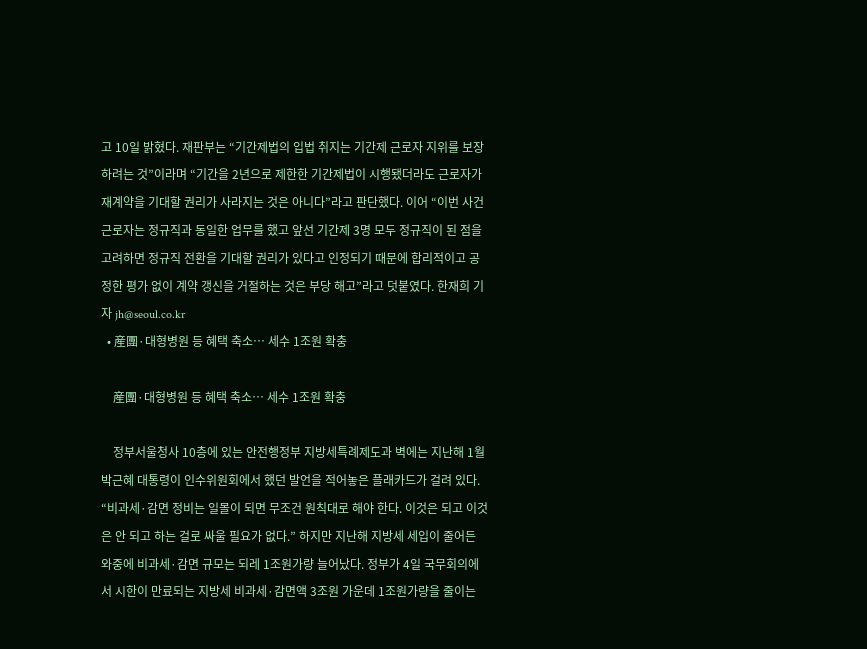고 10일 밝혔다. 재판부는 “기간제법의 입법 취지는 기간제 근로자 지위를 보장하려는 것”이라며 “기간을 2년으로 제한한 기간제법이 시행됐더라도 근로자가 재계약을 기대할 권리가 사라지는 것은 아니다”라고 판단했다. 이어 “이번 사건 근로자는 정규직과 동일한 업무를 했고 앞선 기간제 3명 모두 정규직이 된 점을 고려하면 정규직 전환을 기대할 권리가 있다고 인정되기 때문에 합리적이고 공정한 평가 없이 계약 갱신을 거절하는 것은 부당 해고”라고 덧붙였다. 한재희 기자 jh@seoul.co.kr
  • 産團·대형병원 등 혜택 축소… 세수 1조원 확충

    産團·대형병원 등 혜택 축소… 세수 1조원 확충

    정부서울청사 10층에 있는 안전행정부 지방세특례제도과 벽에는 지난해 1월 박근혜 대통령이 인수위원회에서 했던 발언을 적어놓은 플래카드가 걸려 있다. “비과세·감면 정비는 일몰이 되면 무조건 원칙대로 해야 한다. 이것은 되고 이것은 안 되고 하는 걸로 싸울 필요가 없다.” 하지만 지난해 지방세 세입이 줄어든 와중에 비과세·감면 규모는 되레 1조원가량 늘어났다. 정부가 4일 국무회의에서 시한이 만료되는 지방세 비과세·감면액 3조원 가운데 1조원가량을 줄이는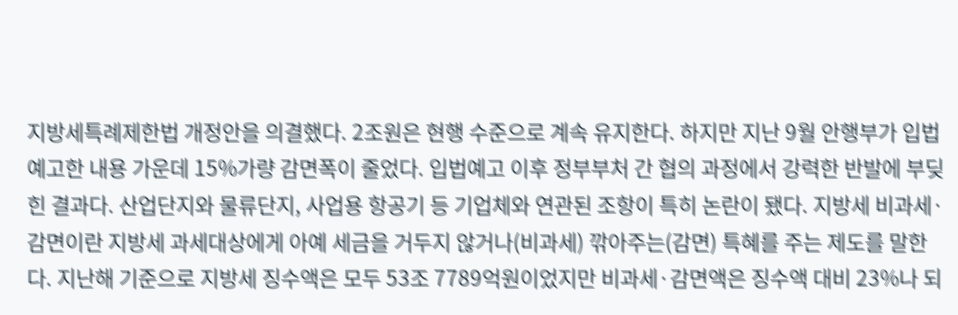지방세특례제한법 개정안을 의결했다. 2조원은 현행 수준으로 계속 유지한다. 하지만 지난 9월 안행부가 입법예고한 내용 가운데 15%가량 감면폭이 줄었다. 입법예고 이후 정부부처 간 협의 과정에서 강력한 반발에 부딪힌 결과다. 산업단지와 물류단지, 사업용 항공기 등 기업체와 연관된 조항이 특히 논란이 됐다. 지방세 비과세·감면이란 지방세 과세대상에게 아예 세금을 거두지 않거나(비과세) 깎아주는(감면) 특혜를 주는 제도를 말한다. 지난해 기준으로 지방세 징수액은 모두 53조 7789억원이었지만 비과세·감면액은 징수액 대비 23%나 되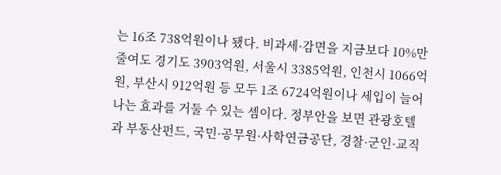는 16조 738억원이나 됐다. 비과세·감면을 지금보다 10%만 줄여도 경기도 3903억원, 서울시 3385억원, 인천시 1066억원, 부산시 912억원 등 모두 1조 6724억원이나 세입이 늘어나는 효과를 거둘 수 있는 셈이다. 정부안을 보면 관광호텔과 부동산펀드, 국민·공무원·사학연금공단, 경찰·군인·교직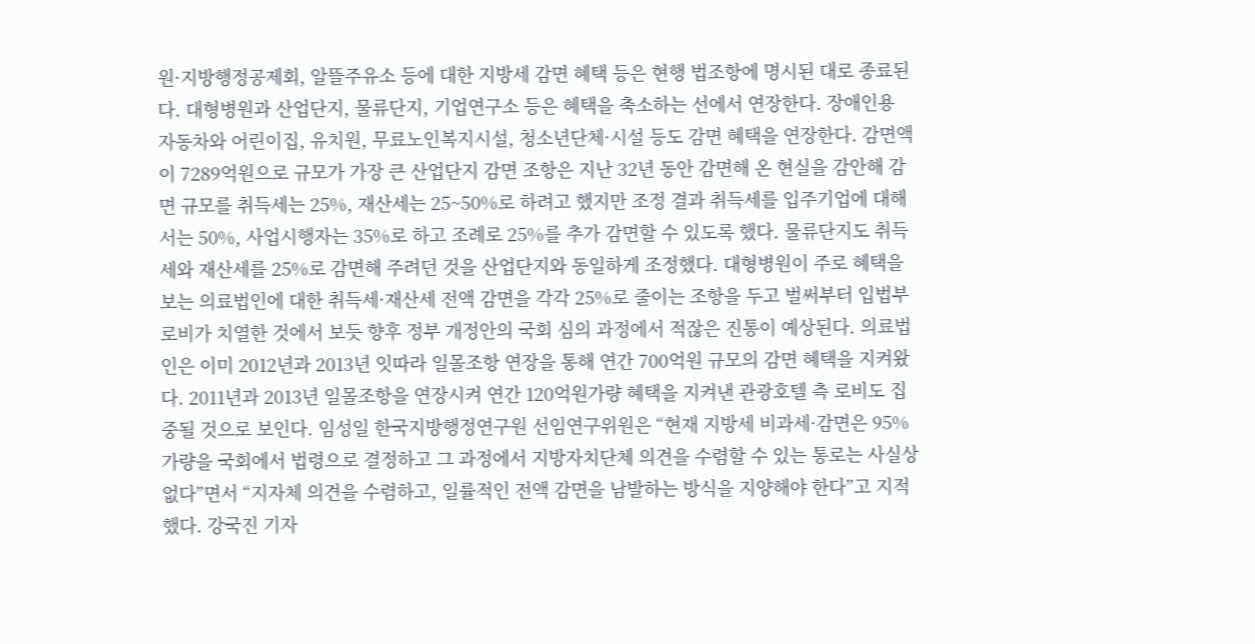원·지방행정공제회, 알뜰주유소 등에 대한 지방세 감면 혜택 등은 현행 법조항에 명시된 대로 종료된다. 대형병원과 산업단지, 물류단지, 기업연구소 등은 혜택을 축소하는 선에서 연장한다. 장애인용 자동차와 어린이집, 유치원, 무료노인복지시설, 청소년단체·시설 등도 감면 혜택을 연장한다. 감면액이 7289억원으로 규모가 가장 큰 산업단지 감면 조항은 지난 32년 동안 감면해 온 현실을 감안해 감면 규모를 취득세는 25%, 재산세는 25~50%로 하려고 했지만 조정 결과 취득세를 입주기업에 대해서는 50%, 사업시행자는 35%로 하고 조례로 25%를 추가 감면할 수 있도록 했다. 물류단지도 취득세와 재산세를 25%로 감면해 주려던 것을 산업단지와 동일하게 조정했다. 대형병원이 주로 혜택을 보는 의료법인에 대한 취득세·재산세 전액 감면을 각각 25%로 줄이는 조항을 두고 벌써부터 입법부 로비가 치열한 것에서 보듯 향후 정부 개정안의 국회 심의 과정에서 적잖은 진통이 예상된다. 의료법인은 이미 2012년과 2013년 잇따라 일몰조항 연장을 통해 연간 700억원 규모의 감면 혜택을 지켜왔다. 2011년과 2013년 일몰조항을 연장시켜 연간 120억원가량 혜택을 지켜낸 관광호텔 측 로비도 집중될 것으로 보인다. 임성일 한국지방행정연구원 선임연구위원은 “현재 지방세 비과세·감면은 95%가량을 국회에서 법령으로 결정하고 그 과정에서 지방자치단체 의견을 수렴할 수 있는 통로는 사실상 없다”면서 “지자체 의견을 수렴하고, 일률적인 전액 감면을 남발하는 방식을 지양해야 한다”고 지적했다. 강국진 기자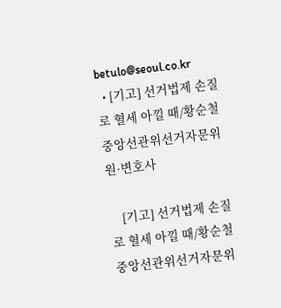betulo@seoul.co.kr
  • [기고] 선거법제 손질로 혈세 아낄 때/황순철 중앙선관위선거자문위원·변호사

    [기고] 선거법제 손질로 혈세 아낄 때/황순철 중앙선관위선거자문위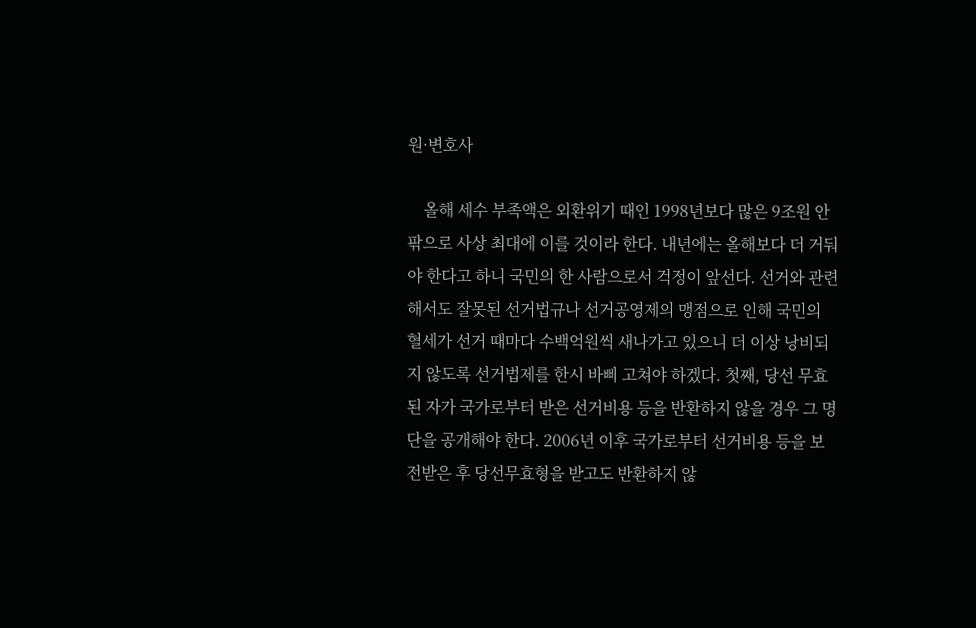원·변호사

    올해 세수 부족액은 외환위기 때인 1998년보다 많은 9조원 안팎으로 사상 최대에 이를 것이라 한다. 내년에는 올해보다 더 거둬야 한다고 하니 국민의 한 사람으로서 걱정이 앞선다. 선거와 관련해서도 잘못된 선거법규나 선거공영제의 맹점으로 인해 국민의 혈세가 선거 때마다 수백억원씩 새나가고 있으니 더 이상 낭비되지 않도록 선거법제를 한시 바삐 고쳐야 하겠다. 첫째, 당선 무효된 자가 국가로부터 받은 선거비용 등을 반환하지 않을 경우 그 명단을 공개해야 한다. 2006년 이후 국가로부터 선거비용 등을 보전받은 후 당선무효형을 받고도 반환하지 않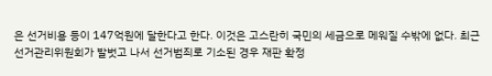은 선거비용 등이 147억원에 달한다고 한다. 이것은 고스란히 국민의 세금으로 메워질 수밖에 없다. 최근 선거관리위원회가 발벗고 나서 선거범죄로 기소된 경우 재판 확정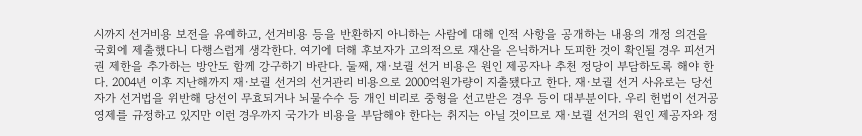시까지 선거비용 보전을 유예하고, 선거비용 등을 반환하지 아니하는 사람에 대해 인적 사항을 공개하는 내용의 개정 의견을 국회에 제출했다니 다행스럽게 생각한다. 여기에 더해 후보자가 고의적으로 재산을 은닉하거나 도피한 것이 확인될 경우 피선거권 제한을 추가하는 방안도 함께 강구하기 바란다. 둘째, 재·보궐 선거 비용은 원인 제공자나 추천 정당이 부담하도록 해야 한다. 2004년 이후 지난해까지 재·보궐 선거의 선거관리 비용으로 2000억원가량이 지출됐다고 한다. 재·보궐 선거 사유로는 당선자가 선거법을 위반해 당선이 무효되거나 뇌물수수 등 개인 비리로 중형을 선고받은 경우 등이 대부분이다. 우리 헌법이 선거공영제를 규정하고 있지만 이런 경우까지 국가가 비용을 부담해야 한다는 취지는 아닐 것이므로 재·보궐 선거의 원인 제공자와 정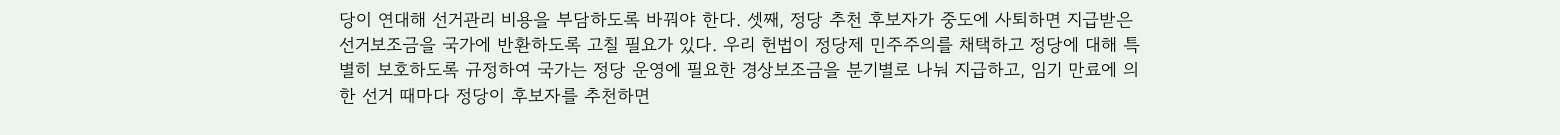당이 연대해 선거관리 비용을 부담하도록 바꿔야 한다. 셋째, 정당 추천 후보자가 중도에 사퇴하면 지급받은 선거보조금을 국가에 반환하도록 고칠 필요가 있다. 우리 헌법이 정당제 민주주의를 채택하고 정당에 대해 특별히 보호하도록 규정하여 국가는 정당 운영에 필요한 경상보조금을 분기별로 나눠 지급하고, 임기 만료에 의한 선거 때마다 정당이 후보자를 추천하면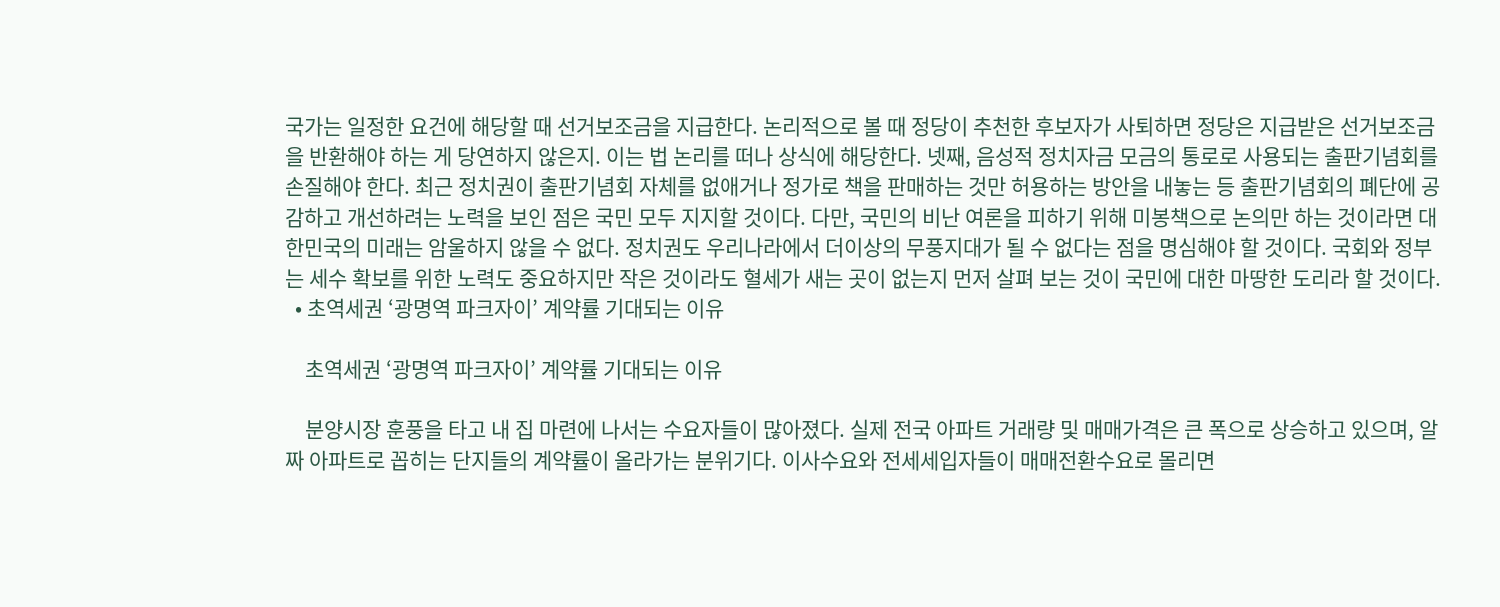국가는 일정한 요건에 해당할 때 선거보조금을 지급한다. 논리적으로 볼 때 정당이 추천한 후보자가 사퇴하면 정당은 지급받은 선거보조금을 반환해야 하는 게 당연하지 않은지. 이는 법 논리를 떠나 상식에 해당한다. 넷째, 음성적 정치자금 모금의 통로로 사용되는 출판기념회를 손질해야 한다. 최근 정치권이 출판기념회 자체를 없애거나 정가로 책을 판매하는 것만 허용하는 방안을 내놓는 등 출판기념회의 폐단에 공감하고 개선하려는 노력을 보인 점은 국민 모두 지지할 것이다. 다만, 국민의 비난 여론을 피하기 위해 미봉책으로 논의만 하는 것이라면 대한민국의 미래는 암울하지 않을 수 없다. 정치권도 우리나라에서 더이상의 무풍지대가 될 수 없다는 점을 명심해야 할 것이다. 국회와 정부는 세수 확보를 위한 노력도 중요하지만 작은 것이라도 혈세가 새는 곳이 없는지 먼저 살펴 보는 것이 국민에 대한 마땅한 도리라 할 것이다.
  • 초역세권 ‘광명역 파크자이’ 계약률 기대되는 이유

    초역세권 ‘광명역 파크자이’ 계약률 기대되는 이유

    분양시장 훈풍을 타고 내 집 마련에 나서는 수요자들이 많아졌다. 실제 전국 아파트 거래량 및 매매가격은 큰 폭으로 상승하고 있으며, 알짜 아파트로 꼽히는 단지들의 계약률이 올라가는 분위기다. 이사수요와 전세세입자들이 매매전환수요로 몰리면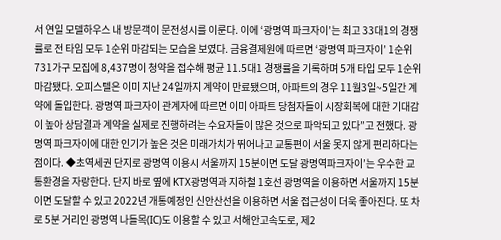서 연일 모델하우스 내 방문객이 문전성시를 이룬다. 이에 ‘광명역 파크자이’는 최고 33대1의 경쟁률로 전 타임 모두 1순위 마감되는 모습을 보였다. 금융결제원에 따르면 ‘광명역 파크자이’ 1순위 731가구 모집에 8,437명이 청약을 접수해 평균 11.5대1 경쟁률을 기록하며 5개 타입 모두 1순위 마감됐다. 오피스텔은 이미 지난 24일까지 계약이 만료됐으며, 아파트의 경우 11월3일~5일간 계약에 돌입한다. 광명역 파크자이 관계자에 따르면 이미 아파트 당첨자들이 시장회복에 대한 기대감이 높아 상담결과 계약을 실제로 진행하려는 수요자들이 많은 것으로 파악되고 있다”고 전했다. 광명역 파크자이에 대한 인기가 높은 것은 미래가치가 뛰어나고 교통편이 서울 못지 않게 편리하다는 점이다. ◆초역세권 단지로 광명역 이용시 서울까지 15분이면 도달 광명역파크자이’는 우수한 교통환경을 자랑한다. 단지 바로 옆에 KTX광명역과 지하철 1호선 광명역을 이용하면 서울까지 15분이면 도달할 수 있고 2022년 개통예정인 신안산선을 이용하면 서울 접근성이 더욱 좋아진다. 또 차로 5분 거리인 광명역 나들목(IC)도 이용할 수 있고 서해안고속도로, 제2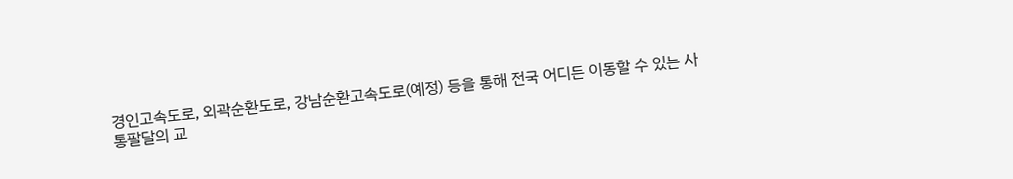경인고속도로, 외곽순환도로, 강남순환고속도로(예정) 등을 통해 전국 어디든 이동할 수 있는 사통팔달의 교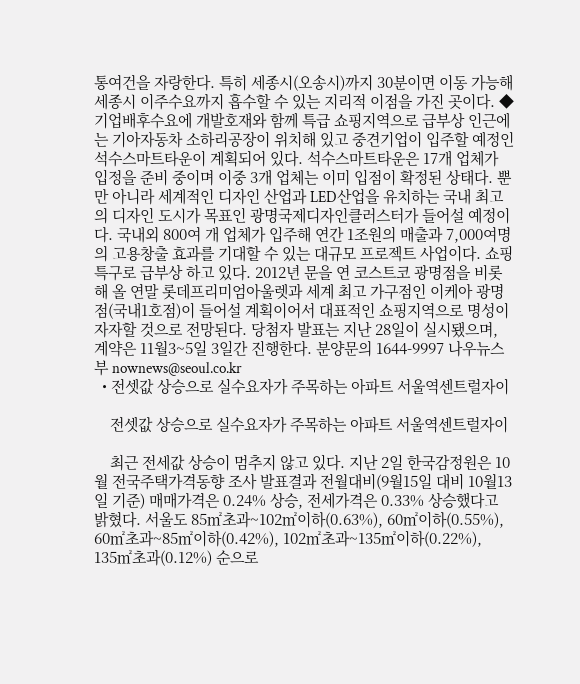통여건을 자랑한다. 특히 세종시(오송시)까지 30분이면 이동 가능해 세종시 이주수요까지 흡수할 수 있는 지리적 이점을 가진 곳이다. ◆기업배후수요에 개발호재와 함께 특급 쇼핑지역으로 급부상 인근에는 기아자동차 소하리공장이 위치해 있고 중견기업이 입주할 예정인 석수스마트타운이 계획되어 있다. 석수스마트타운은 17개 업체가 입정을 준비 중이며 이중 3개 업체는 이미 입점이 확정된 상태다. 뿐만 아니라 세계적인 디자인 산업과 LED산업을 유치하는 국내 최고의 디자인 도시가 목표인 광명국제디자인클러스터가 들어설 예정이다. 국내외 800여 개 업체가 입주해 연간 1조원의 매출과 7,000여명의 고용창출 효과를 기대할 수 있는 대규모 프로젝트 사업이다. 쇼핑특구로 급부상 하고 있다. 2012년 문을 연 코스트코 광명점을 비롯해 올 연말 롯데프리미엄아울렛과 세계 최고 가구점인 이케아 광명점(국내1호점)이 들어설 계획이어서 대표적인 쇼핑지역으로 명성이 자자할 것으로 전망된다. 당첨자 발표는 지난 28일이 실시됐으며, 계약은 11월3~5일 3일간 진행한다. 분양문의 1644-9997 나우뉴스부 nownews@seoul.co.kr
  • 전셋값 상승으로 실수요자가 주목하는 아파트 서울역센트럴자이

    전셋값 상승으로 실수요자가 주목하는 아파트 서울역센트럴자이

    최근 전세값 상승이 멈추지 않고 있다. 지난 2일 한국감정원은 10월 전국주택가격동향 조사 발표결과 전월대비(9월15일 대비 10월13일 기준) 매매가격은 0.24% 상승, 전세가격은 0.33% 상승했다고 밝혔다. 서울도 85㎡초과~102㎡이하(0.63%), 60㎡이하(0.55%), 60㎡초과~85㎡이하(0.42%), 102㎡초과~135㎡이하(0.22%), 135㎡초과(0.12%) 순으로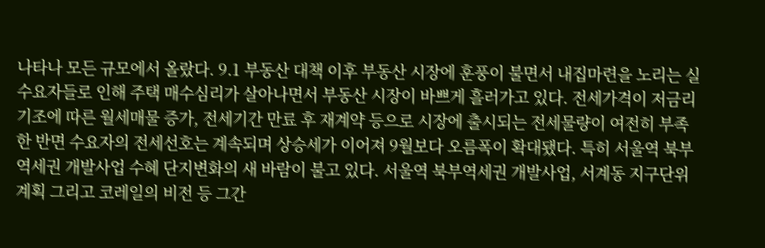나타나 모든 규모에서 올랐다. 9.1 부동산 대책 이후 부동산 시장에 훈풍이 불면서 내집마련을 노리는 실수요자들로 인해 주택 매수심리가 살아나면서 부동산 시장이 바쁘게 흘러가고 있다. 전세가격이 저금리 기조에 따른 월세매물 증가, 전세기간 만료 후 재계약 등으로 시장에 출시되는 전세물량이 여전히 부족한 반면 수요자의 전세선호는 계속되며 상승세가 이어져 9월보다 오름폭이 확대됐다. 특히 서울역 북부역세권 개발사업 수혜 단지변화의 새 바람이 불고 있다. 서울역 북부역세권 개발사업, 서계동 지구단위계획 그리고 코레일의 비전 등 그간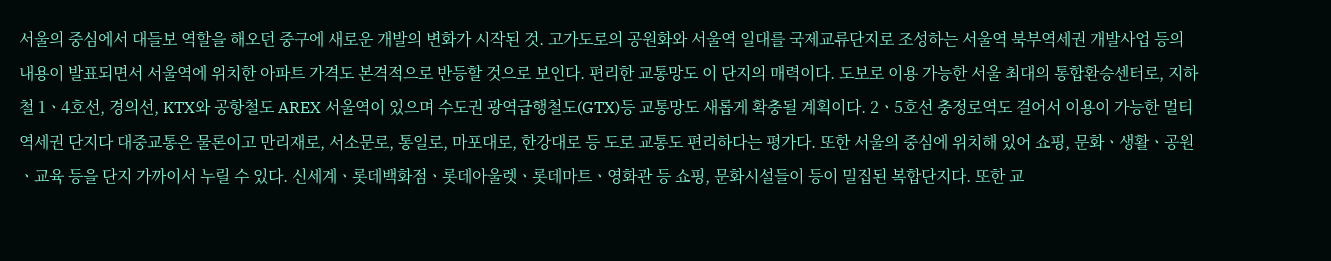서울의 중심에서 대들보 역할을 해오던 중구에 새로운 개발의 변화가 시작된 것. 고가도로의 공원화와 서울역 일대를 국제교류단지로 조성하는 서울역 북부역세권 개발사업 등의 내용이 발표되면서 서울역에 위치한 아파트 가격도 본격적으로 반등할 것으로 보인다. 편리한 교통망도 이 단지의 매력이다. 도보로 이용 가능한 서울 최대의 통합환승센터로, 지하철 1ㆍ4호선, 경의선, KTX와 공항철도 AREX 서울역이 있으며 수도권 광역급행철도(GTX)등 교통망도 새롭게 확충될 계획이다. 2ㆍ5호선 충정로역도 걸어서 이용이 가능한 멀티 역세권 단지다 대중교통은 물론이고 만리재로, 서소문로, 통일로, 마포대로, 한강대로 등 도로 교통도 편리하다는 평가다. 또한 서울의 중심에 위치해 있어 쇼핑, 문화ㆍ생활ㆍ공원ㆍ교육 등을 단지 가까이서 누릴 수 있다. 신세계ㆍ롯데백화점ㆍ롯데아울렛ㆍ롯데마트ㆍ영화관 등 쇼핑, 문화시설들이 등이 밀집된 복합단지다. 또한 교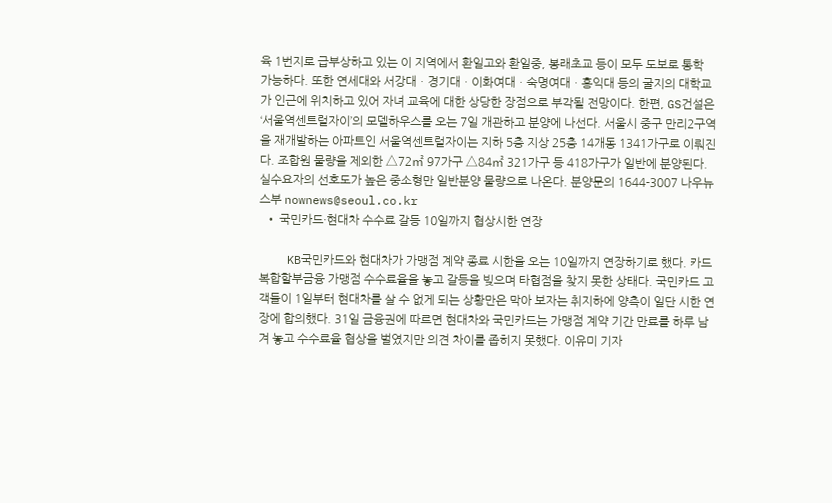육 1번지로 급부상하고 있는 이 지역에서 환일고와 환일중, 봉래초교 등이 모두 도보로 통학 가능하다. 또한 연세대와 서강대ㆍ경기대ㆍ이화여대ㆍ숙명여대ㆍ홍익대 등의 굴지의 대학교가 인근에 위치하고 있어 자녀 교육에 대한 상당한 장점으로 부각될 전망이다. 한편, GS건설은 ‘서울역센트럴자이’의 모델하우스를 오는 7일 개관하고 분양에 나선다. 서울시 중구 만리2구역을 재개발하는 아파트인 서울역센트럴자이는 지하 5층 지상 25층 14개동 1341가구로 이뤄진다. 조합원 물량을 제외한 △72㎡ 97가구 △84㎡ 321가구 등 418가구가 일반에 분양된다. 실수요자의 선호도가 높은 중소형만 일반분양 물량으로 나온다. 분양문의 1644-3007 나우뉴스부 nownews@seoul.co.kr
  • 국민카드·현대차 수수료 갈등 10일까지 협상시한 연장

    KB국민카드와 현대차가 가맹점 계약 종료 시한을 오는 10일까지 연장하기로 했다. 카드 복합할부금융 가맹점 수수료율을 놓고 갈등을 빚으며 타협점을 찾지 못한 상태다. 국민카드 고객들이 1일부터 현대차를 살 수 없게 되는 상황만은 막아 보자는 취지하에 양측이 일단 시한 연장에 합의했다. 31일 금융권에 따르면 현대차와 국민카드는 가맹점 계약 기간 만료를 하루 남겨 놓고 수수료율 협상을 벌였지만 의견 차이를 좁히지 못했다. 이유미 기자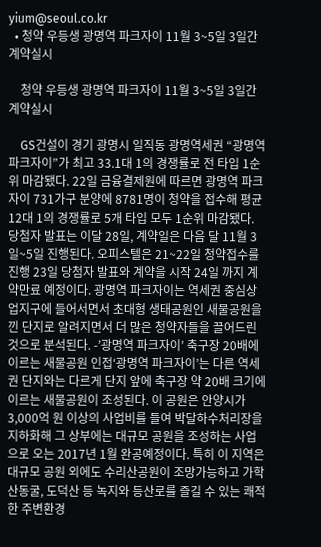yium@seoul.co.kr
  • 청약 우등생 광명역 파크자이 11월 3~5일 3일간 계약실시

    청약 우등생 광명역 파크자이 11월 3~5일 3일간 계약실시

    GS건설이 경기 광명시 일직동 광명역세권 “광명역 파크자이”가 최고 33.1대 1의 경쟁률로 전 타입 1순위 마감됐다. 22일 금융결제원에 따르면 광명역 파크자이 731가구 분양에 8781명이 청약을 접수해 평균 12대 1의 경쟁률로 5개 타입 모두 1순위 마감됐다. 당첨자 발표는 이달 28일, 계약일은 다음 달 11월 3일~5일 진행된다. 오피스텔은 21~22일 청약접수를 진행 23일 당첨자 발표와 계약을 시작 24일 까지 계약만료 예정이다. 광명역 파크자이는 역세권 중심상업지구에 들어서면서 초대형 생태공원인 새물공원을 낀 단지로 알려지면서 더 많은 청약자들을 끌어드린 것으로 분석된다. -’광명역 파크자이’ 축구장 20배에 이르는 새물공원 인접‘광명역 파크자이’는 다른 역세권 단지와는 다르게 단지 앞에 축구장 약 20배 크기에 이르는 새물공원이 조성된다. 이 공원은 안양시가 3,000억 원 이상의 사업비를 들여 박달하수처리장을 지하화해 그 상부에는 대규모 공원을 조성하는 사업으로 오는 2017년 1월 완공예정이다. 특히 이 지역은 대규모 공원 외에도 수리산공원이 조망가능하고 가학산동굴, 도덕산 등 녹지와 등산로를 즐길 수 있는 쾌적한 주변환경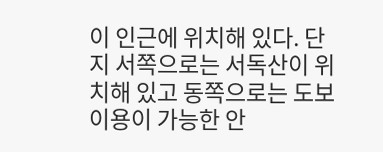이 인근에 위치해 있다. 단지 서쪽으로는 서독산이 위치해 있고 동쪽으로는 도보이용이 가능한 안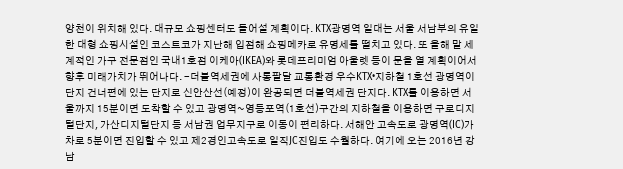양천이 위치해 있다. 대규모 쇼핑센터도 들어설 계획이다. KTX광명역 일대는 서울 서남부의 유일한 대형 쇼핑시설인 코스트코가 지난해 입점해 쇼핑메카로 유명세를 떨치고 있다. 또 올해 말 세계적인 가구 전문점인 국내1호점 이케아(IKEA)와 롯데프리미엄 아울렛 등이 문을 열 계획이어서 향후 미래가치가 뛰어나다. -더블역세권에 사통팔달 교통환경 우수KTX•지하철 1호선 광명역이 단지 건너편에 있는 단지로 신안산선(예정)이 완공되면 더블역세권 단지다. KTX를 이용하면 서울까지 15분이면 도착할 수 있고 광명역~영등포역(1호선)구간의 지하철을 이용하면 구로디지털단지, 가산디지털단지 등 서남권 업무지구로 이동이 편리하다. 서해안 고속도로 광명역(IC)가 차로 5분이면 진입할 수 있고 제2경인고속도로 일직JC진입도 수월하다. 여기에 오는 2016년 강남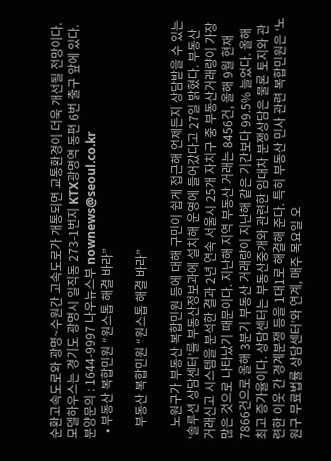순환고속도로와 광명~수원간 고속도로가 개통되면 교통환경이 더욱 개선될 전망이다. 모델하우스는 경기도 광명시 일직동 273-1번지 KTX광명역 동편 6번 출구 앞에 있다. 분양문의 : 1644-9997 나우뉴스부 nownews@seoul.co.kr
  • 부동산 복합민원 “원스톱 해결 바라”

    부동산 복합민원 “원스톱 해결 바라”

    노원구가 부동산 복합민원 등에 대해 구민이 쉽게 접근해 언제든지 상담받을 수 있는 ‘솔루션 상담센터’를 부동산정보과에 설치해 운영에 들어갔다고 27일 밝혔다. 부동산 거래신고 시스템을 분석한 결과 2년 연속 서울시 25개 자치구 중 부동산거래량이 가장 많은 것으로 나타났기 때문이다. 지난해 지역 부동산 거래는 8456건, 올해 9월 현재 7866건으로 올해 3분기 부동산 거래량이 지난해 같은 기간보다 99.5% 늘었다. 올해 최고 증가율이다. 상담센터는 부동산중개와 관련한 임대차 분쟁상담은 물론 토지와 관련한 이웃 간 경계분쟁 등을 1대1로 해결해 준다. 특히 부동산 민사 관련 복합민원은 ‘노원구 무료법률 상담센터’와 연계, 매주 목요일 오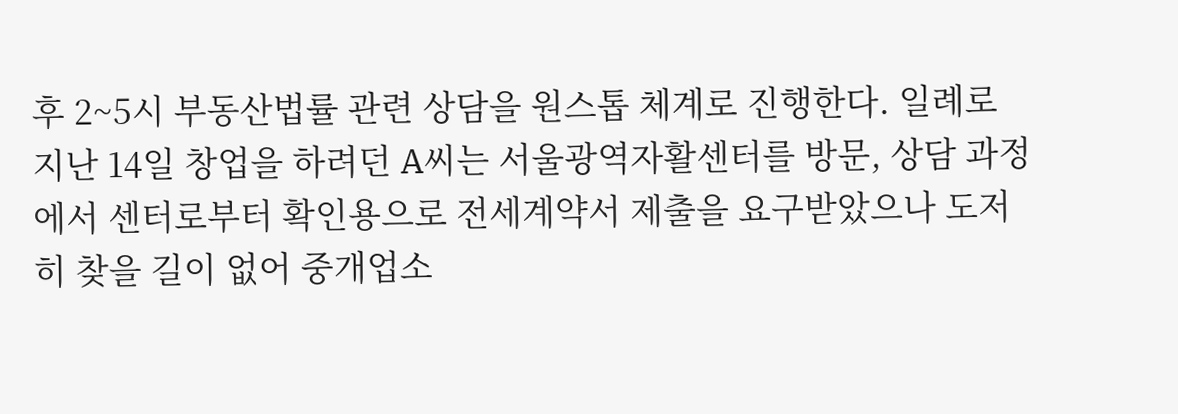후 2~5시 부동산법률 관련 상담을 원스톱 체계로 진행한다. 일례로 지난 14일 창업을 하려던 A씨는 서울광역자활센터를 방문, 상담 과정에서 센터로부터 확인용으로 전세계약서 제출을 요구받았으나 도저히 찾을 길이 없어 중개업소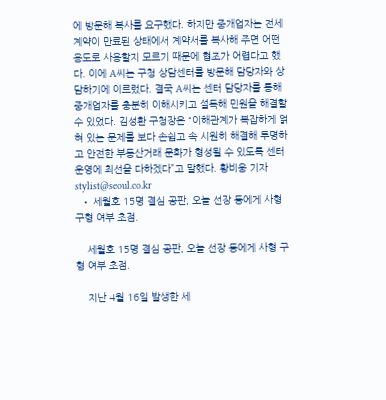에 방문해 복사를 요구했다. 하지만 중개업자는 전세계약이 만료된 상태에서 계약서를 복사해 주면 어떤 용도로 사용할지 모르기 때문에 협조가 어렵다고 했다. 이에 A씨는 구청 상담센터를 방문해 담당자와 상담하기에 이르렀다. 결국 A씨는 센터 담당자를 통해 중개업자를 충분히 이해시키고 설득해 민원을 해결할 수 있었다. 김성환 구청장은 “이해관계가 복잡하게 얽혀 있는 문제를 보다 손쉽고 속 시원히 해결해 투명하고 안전한 부동산거래 문화가 형성될 수 있도록 센터 운영에 최선을 다하겠다”고 말했다. 황비웅 기자 stylist@seoul.co.kr
  • 세월호 15명 결심 공판, 오늘 선장 등에게 사형 구형 여부 초점.

    세월호 15명 결심 공판, 오늘 선장 등에게 사형 구형 여부 초점.

    지난 4월 16일 발생한 세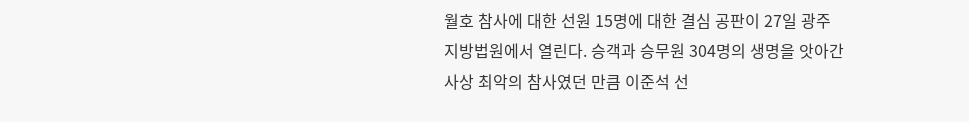월호 참사에 대한 선원 15명에 대한 결심 공판이 27일 광주지방법원에서 열린다. 승객과 승무원 304명의 생명을 앗아간 사상 최악의 참사였던 만큼 이준석 선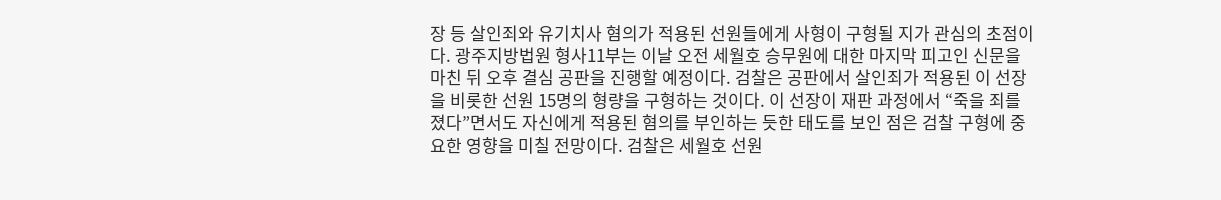장 등 살인죄와 유기치사 혐의가 적용된 선원들에게 사형이 구형될 지가 관심의 초점이다. 광주지방법원 형사11부는 이날 오전 세월호 승무원에 대한 마지막 피고인 신문을 마친 뒤 오후 결심 공판을 진행할 예정이다. 검찰은 공판에서 살인죄가 적용된 이 선장을 비롯한 선원 15명의 형량을 구형하는 것이다. 이 선장이 재판 과정에서 “죽을 죄를 졌다”면서도 자신에게 적용된 혐의를 부인하는 듯한 태도를 보인 점은 검찰 구형에 중요한 영향을 미칠 전망이다. 검찰은 세월호 선원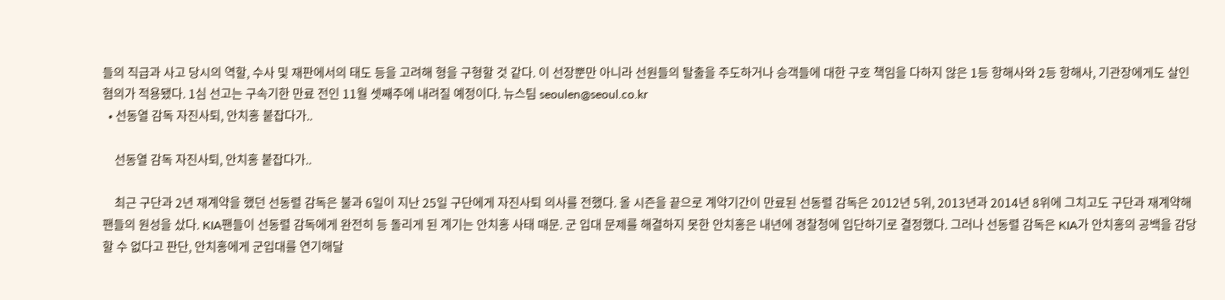들의 직급과 사고 당시의 역할, 수사 및 재판에서의 태도 등을 고려해 형을 구형할 것 같다. 이 선장뿐만 아니라 선원들의 탈출을 주도하거나 승객들에 대한 구호 책임을 다하지 않은 1등 항해사와 2등 항해사, 기관장에게도 살인 혐의가 적용됐다. 1심 선고는 구속기한 만료 전인 11월 셋째주에 내려질 예정이다. 뉴스팀 seoulen@seoul.co.kr
  • 선동열 감독 자진사퇴, 안치홍 붙잡다가..

    선동열 감독 자진사퇴, 안치홍 붙잡다가..

    최근 구단과 2년 재계약을 했던 선동렬 감독은 불과 6일이 지난 25일 구단에게 자진사퇴 의사를 전했다. 올 시즌을 끝으로 계약기간이 만료된 선동렬 감독은 2012년 5위, 2013년과 2014년 8위에 그치고도 구단과 재계약해 팬들의 원성을 샀다. KIA팬들이 선동렬 감독에게 완전히 등 돌리게 된 계기는 안치홍 사태 때문. 군 입대 문제를 해결하지 못한 안치홍은 내년에 경찰청에 입단하기로 결정했다. 그러나 선동렬 감독은 KIA가 안치홍의 공백을 감당할 수 없다고 판단, 안치홍에게 군입대를 연기해달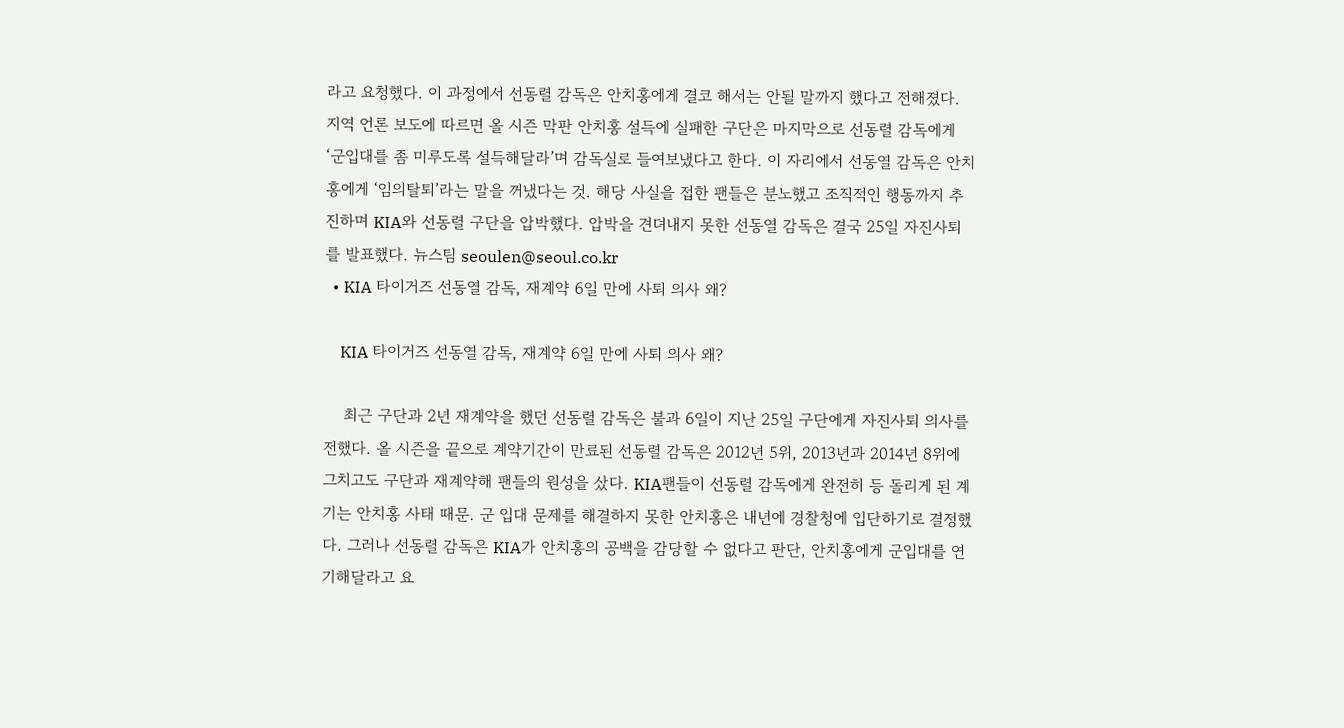라고 요청했다. 이 과정에서 선동렬 감독은 안치홍에게 결코 해서는 안될 말까지 했다고 전해졌다. 지역 언론 보도에 따르면 올 시즌 막판 안치홍 설득에 실패한 구단은 마지막으로 선동렬 감독에게 ‘군입대를 좀 미루도록 설득해달라’며 감독실로 들여보냈다고 한다. 이 자리에서 선동열 감독은 안치홍에게 ‘임의탈퇴’라는 말을 꺼냈다는 것. 해당 사실을 접한 팬들은 분노했고 조직적인 행동까지 추진하며 KIA와 선동렬 구단을 압박했다. 압박을 견뎌내지 못한 선동열 감독은 결국 25일 자진사퇴를 발표했다. 뉴스팀 seoulen@seoul.co.kr
  • KIA 타이거즈 선동열 감독, 재계약 6일 만에 사퇴 의사 왜?

    KIA 타이거즈 선동열 감독, 재계약 6일 만에 사퇴 의사 왜?

    최근 구단과 2년 재계약을 했던 선동렬 감독은 불과 6일이 지난 25일 구단에게 자진사퇴 의사를 전했다. 올 시즌을 끝으로 계약기간이 만료된 선동렬 감독은 2012년 5위, 2013년과 2014년 8위에 그치고도 구단과 재계약해 팬들의 원성을 샀다. KIA팬들이 선동렬 감독에게 완전히 등 돌리게 된 계기는 안치홍 사태 때문. 군 입대 문제를 해결하지 못한 안치홍은 내년에 경찰청에 입단하기로 결정했다. 그러나 선동렬 감독은 KIA가 안치홍의 공백을 감당할 수 없다고 판단, 안치홍에게 군입대를 연기해달라고 요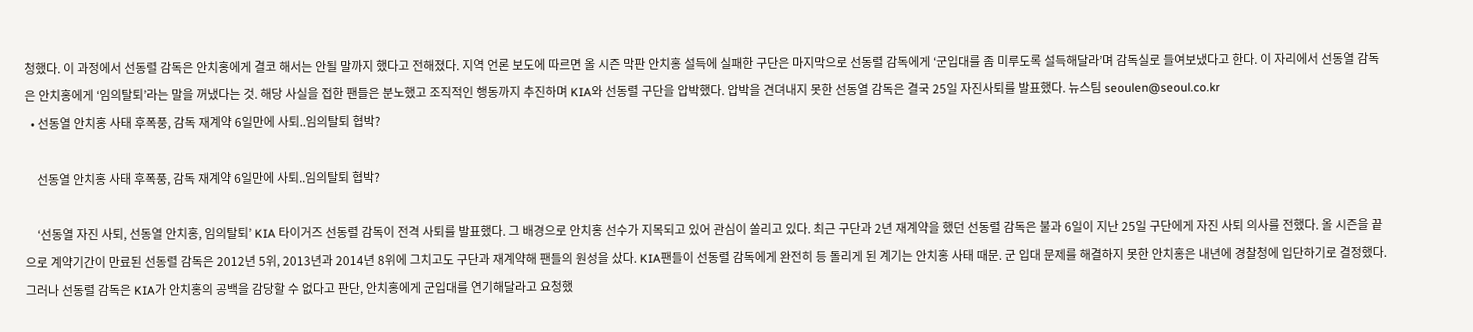청했다. 이 과정에서 선동렬 감독은 안치홍에게 결코 해서는 안될 말까지 했다고 전해졌다. 지역 언론 보도에 따르면 올 시즌 막판 안치홍 설득에 실패한 구단은 마지막으로 선동렬 감독에게 ‘군입대를 좀 미루도록 설득해달라’며 감독실로 들여보냈다고 한다. 이 자리에서 선동열 감독은 안치홍에게 ‘임의탈퇴’라는 말을 꺼냈다는 것. 해당 사실을 접한 팬들은 분노했고 조직적인 행동까지 추진하며 KIA와 선동렬 구단을 압박했다. 압박을 견뎌내지 못한 선동열 감독은 결국 25일 자진사퇴를 발표했다. 뉴스팀 seoulen@seoul.co.kr
  • 선동열 안치홍 사태 후폭풍, 감독 재계약 6일만에 사퇴..임의탈퇴 협박?

    선동열 안치홍 사태 후폭풍, 감독 재계약 6일만에 사퇴..임의탈퇴 협박?

    ‘선동열 자진 사퇴, 선동열 안치홍, 임의탈퇴’ KIA 타이거즈 선동렬 감독이 전격 사퇴를 발표했다. 그 배경으로 안치홍 선수가 지목되고 있어 관심이 쏠리고 있다. 최근 구단과 2년 재계약을 했던 선동렬 감독은 불과 6일이 지난 25일 구단에게 자진 사퇴 의사를 전했다. 올 시즌을 끝으로 계약기간이 만료된 선동렬 감독은 2012년 5위, 2013년과 2014년 8위에 그치고도 구단과 재계약해 팬들의 원성을 샀다. KIA팬들이 선동렬 감독에게 완전히 등 돌리게 된 계기는 안치홍 사태 때문. 군 입대 문제를 해결하지 못한 안치홍은 내년에 경찰청에 입단하기로 결정했다. 그러나 선동렬 감독은 KIA가 안치홍의 공백을 감당할 수 없다고 판단, 안치홍에게 군입대를 연기해달라고 요청했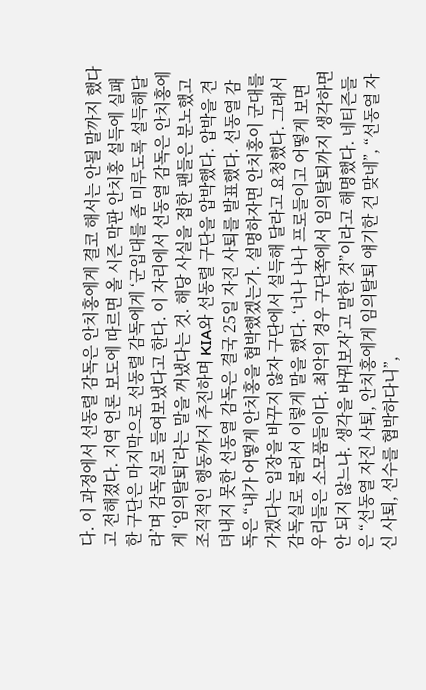다. 이 과정에서 선동렬 감독은 안치홍에게 결코 해서는 안될 말까지 했다고 전해졌다. 지역 언론 보도에 따르면 올 시즌 막판 안치홍 설득에 실패한 구단은 마지막으로 선동렬 감독에게 ‘군입대를 좀 미루도록 설득해달라’며 감독실로 들여보냈다고 한다. 이 자리에서 선동열 감독은 안치홍에게 ‘임의탈퇴’라는 말을 꺼냈다는 것. 해당 사실을 접한 팬들은 분노했고 조직적인 행동까지 추진하며 KIA와 선동렬 구단을 압박했다. 압박을 견뎌내지 못한 선동열 감독은 결국 25일 자진 사퇴를 발표했다. 선동열 감독은 “내가 어떻게 안치홍을 협박했겠는가. 설명하자면 안치홍이 군대를 가겠다는 입장을 바꾸지 않자 구단에서 설득해 달라고 요청했다. 그래서 감독실로 불러서 이렇게 말을 했다. ‘너나 나나 프로들이고 어떻게 보면 우리들은 소모품들이다. 최악의 경우 구단쪽에서 임의탈퇴까지 생각하면 안 되지 않느냐. 생각을 바꿔보자’고 말한 것”이라고 해명했다. 네티즌들은 “선동열 자진 사퇴, 안치홍에게 임의탈퇴 얘기한 건 맞네”, “선동열 자신 사퇴, 선수를 협박하다니”,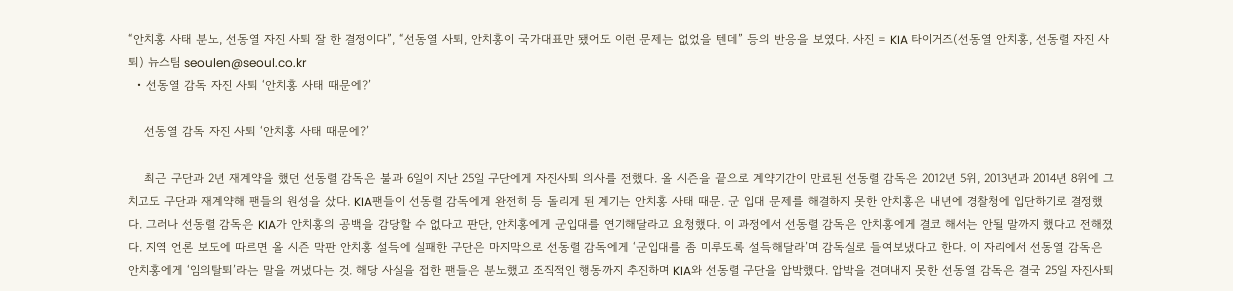“안치홍 사태 분노, 선동열 자진 사퇴 잘 한 결정이다”, “선동열 사퇴, 안치홍이 국가대표만 됐어도 이런 문제는 없었을 텐데” 등의 반응을 보였다. 사진 = KIA 타이거즈(선동열 안치홍, 선동렬 자진 사퇴) 뉴스팀 seoulen@seoul.co.kr
  • 선동열 감독 자진 사퇴 ‘안치홍 사태 때문에?’

    선동열 감독 자진 사퇴 ‘안치홍 사태 때문에?’

    최근 구단과 2년 재계약을 했던 선동렬 감독은 불과 6일이 지난 25일 구단에게 자진사퇴 의사를 전했다. 올 시즌을 끝으로 계약기간이 만료된 선동렬 감독은 2012년 5위, 2013년과 2014년 8위에 그치고도 구단과 재계약해 팬들의 원성을 샀다. KIA팬들이 선동렬 감독에게 완전히 등 돌리게 된 계기는 안치홍 사태 때문. 군 입대 문제를 해결하지 못한 안치홍은 내년에 경찰청에 입단하기로 결정했다. 그러나 선동렬 감독은 KIA가 안치홍의 공백을 감당할 수 없다고 판단, 안치홍에게 군입대를 연기해달라고 요청했다. 이 과정에서 선동렬 감독은 안치홍에게 결코 해서는 안될 말까지 했다고 전해졌다. 지역 언론 보도에 따르면 올 시즌 막판 안치홍 설득에 실패한 구단은 마지막으로 선동렬 감독에게 ‘군입대를 좀 미루도록 설득해달라’며 감독실로 들여보냈다고 한다. 이 자리에서 선동열 감독은 안치홍에게 ‘임의탈퇴’라는 말을 꺼냈다는 것. 해당 사실을 접한 팬들은 분노했고 조직적인 행동까지 추진하며 KIA와 선동렬 구단을 압박했다. 압박을 견뎌내지 못한 선동열 감독은 결국 25일 자진사퇴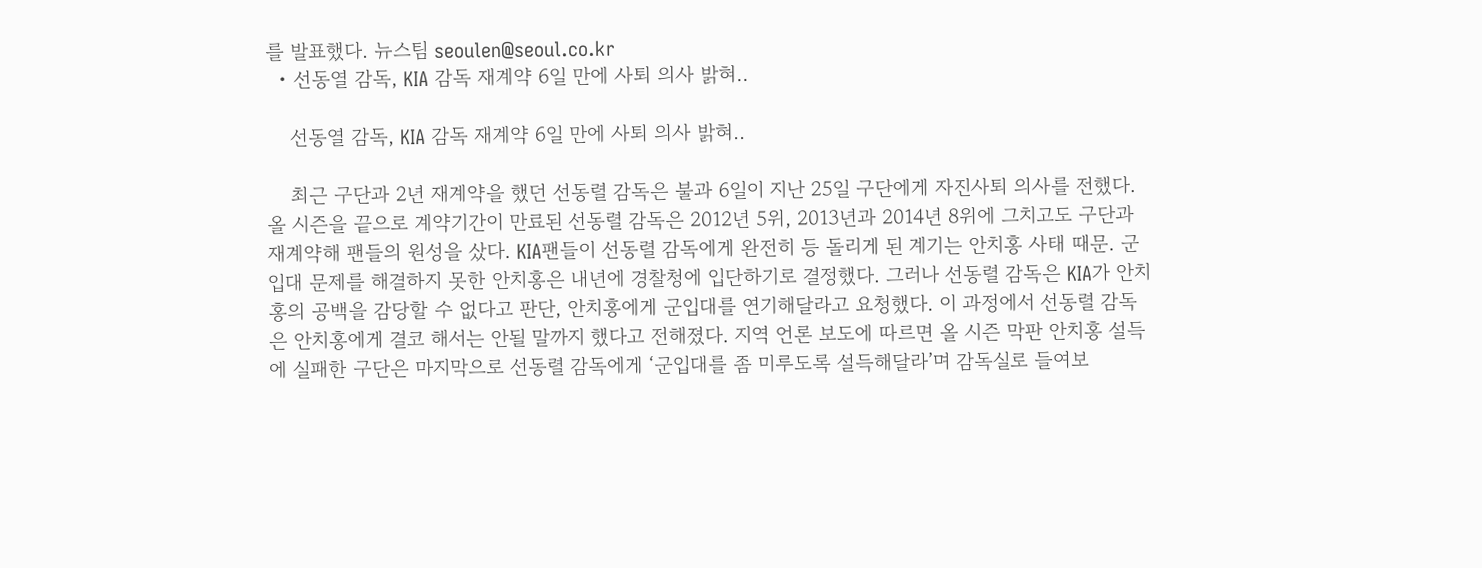를 발표했다. 뉴스팀 seoulen@seoul.co.kr
  • 선동열 감독, KIA 감독 재계약 6일 만에 사퇴 의사 밝혀..

    선동열 감독, KIA 감독 재계약 6일 만에 사퇴 의사 밝혀..

    최근 구단과 2년 재계약을 했던 선동렬 감독은 불과 6일이 지난 25일 구단에게 자진사퇴 의사를 전했다. 올 시즌을 끝으로 계약기간이 만료된 선동렬 감독은 2012년 5위, 2013년과 2014년 8위에 그치고도 구단과 재계약해 팬들의 원성을 샀다. KIA팬들이 선동렬 감독에게 완전히 등 돌리게 된 계기는 안치홍 사태 때문. 군 입대 문제를 해결하지 못한 안치홍은 내년에 경찰청에 입단하기로 결정했다. 그러나 선동렬 감독은 KIA가 안치홍의 공백을 감당할 수 없다고 판단, 안치홍에게 군입대를 연기해달라고 요청했다. 이 과정에서 선동렬 감독은 안치홍에게 결코 해서는 안될 말까지 했다고 전해졌다. 지역 언론 보도에 따르면 올 시즌 막판 안치홍 설득에 실패한 구단은 마지막으로 선동렬 감독에게 ‘군입대를 좀 미루도록 설득해달라’며 감독실로 들여보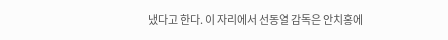냈다고 한다. 이 자리에서 선동열 감독은 안치홍에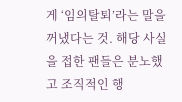게 ‘임의탈퇴’라는 말을 꺼냈다는 것. 해당 사실을 접한 팬들은 분노했고 조직적인 행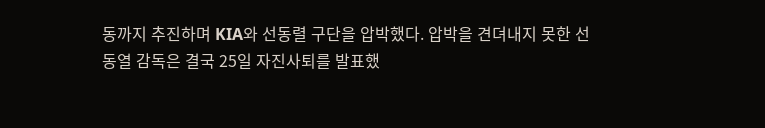동까지 추진하며 KIA와 선동렬 구단을 압박했다. 압박을 견뎌내지 못한 선동열 감독은 결국 25일 자진사퇴를 발표했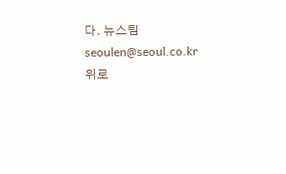다. 뉴스팀 seoulen@seoul.co.kr
위로